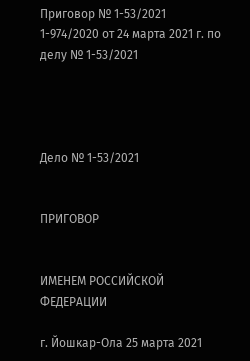Приговор № 1-53/2021 1-974/2020 от 24 марта 2021 г. по делу № 1-53/2021




Дело № 1-53/2021


ПРИГОВОР


ИМЕНЕМ РОССИЙСКОЙ ФЕДЕРАЦИИ

г. Йошкар-Ола 25 марта 2021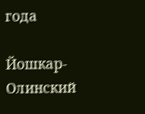года

Йошкар-Олинский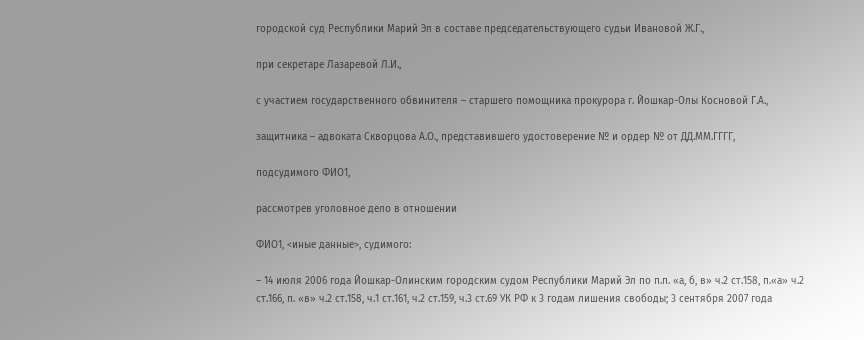городской суд Республики Марий Эл в составе председательствующего судьи Ивановой Ж.Г.,

при секретаре Лазаревой Л.И.,

с участием государственного обвинителя – старшего помощника прокурора г. Йошкар-Олы Косновой Г.А.,

защитника – адвоката Скворцова А.О., представившего удостоверение № и ордер № от ДД.ММ.ГГГГ,

подсудимого ФИО1,

рассмотрев уголовное дело в отношении

ФИО1, <иные данные>, судимого:

– 14 июля 2006 года Йошкар-Олинским городским судом Республики Марий Эл по п.п. «а, б, в» ч.2 ст.158, п.«а» ч.2 ст.166, п. «в» ч.2 ст.158, ч.1 ст.161, ч.2 ст.159, ч.3 ст.69 УК РФ к 3 годам лишения свободы; 3 сентября 2007 года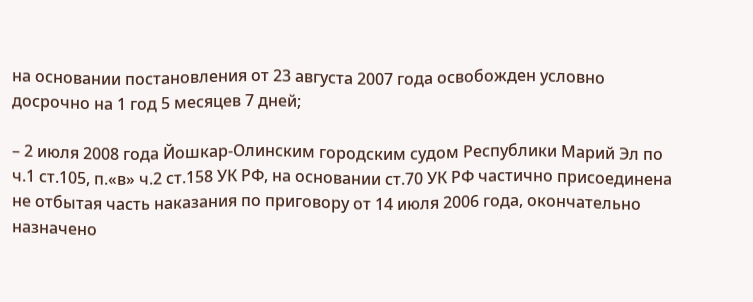на основании постановления от 23 августа 2007 года освобожден условно досрочно на 1 год 5 месяцев 7 дней;

– 2 июля 2008 года Йошкар-Олинским городским судом Республики Марий Эл по ч.1 ст.105, п.«в» ч.2 ст.158 УК РФ, на основании ст.70 УК РФ частично присоединена не отбытая часть наказания по приговору от 14 июля 2006 года, окончательно назначено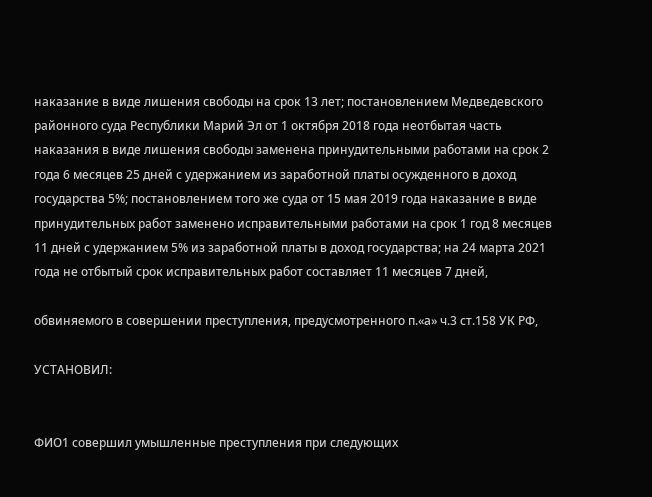наказание в виде лишения свободы на срок 13 лет; постановлением Медведевского районного суда Республики Марий Эл от 1 октября 2018 года неотбытая часть наказания в виде лишения свободы заменена принудительными работами на срок 2 года 6 месяцев 25 дней с удержанием из заработной платы осужденного в доход государства 5%; постановлением того же суда от 15 мая 2019 года наказание в виде принудительных работ заменено исправительными работами на срок 1 год 8 месяцев 11 дней с удержанием 5% из заработной платы в доход государства; на 24 марта 2021 года не отбытый срок исправительных работ составляет 11 месяцев 7 дней,

обвиняемого в совершении преступления, предусмотренного п.«а» ч.3 ст.158 УК РФ,

УСТАНОВИЛ:


ФИО1 совершил умышленные преступления при следующих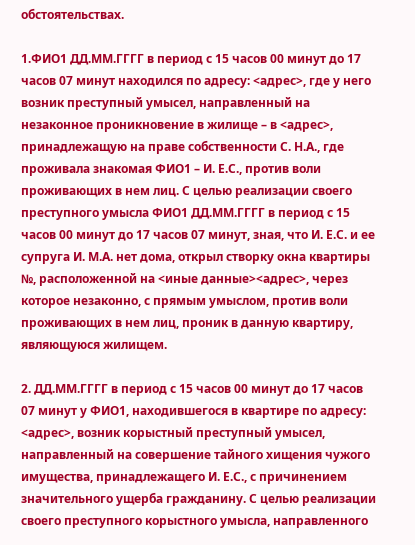обстоятельствах.

1.ФИО1 ДД.ММ.ГГГГ в период с 15 часов 00 минут до 17 часов 07 минут находился по адресу: <адрес>, где у него возник преступный умысел, направленный на незаконное проникновение в жилище – в <адрес>, принадлежащую на праве собственности С. Н.А., где проживала знакомая ФИО1 – И. Е.С., против воли проживающих в нем лиц. С целью реализации своего преступного умысла ФИО1 ДД.ММ.ГГГГ в период с 15 часов 00 минут до 17 часов 07 минут, зная, что И. Е.С. и ее супруга И. М.А. нет дома, открыл створку окна квартиры №, расположенной на <иные данные><адрес>, через которое незаконно, с прямым умыслом, против воли проживающих в нем лиц, проник в данную квартиру, являющуюся жилищем.

2. ДД.ММ.ГГГГ в период с 15 часов 00 минут до 17 часов 07 минут у ФИО1, находившегося в квартире по адресу: <адрес>, возник корыстный преступный умысел, направленный на совершение тайного хищения чужого имущества, принадлежащего И. Е.С., с причинением значительного ущерба гражданину. С целью реализации своего преступного корыстного умысла, направленного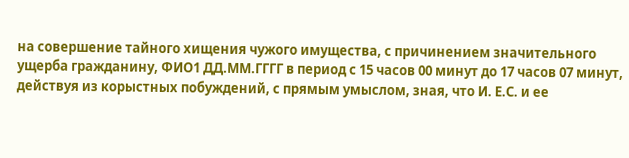на совершение тайного хищения чужого имущества, с причинением значительного ущерба гражданину, ФИО1 ДД.ММ.ГГГГ в период с 15 часов 00 минут до 17 часов 07 минут, действуя из корыстных побуждений, с прямым умыслом, зная, что И. Е.С. и ее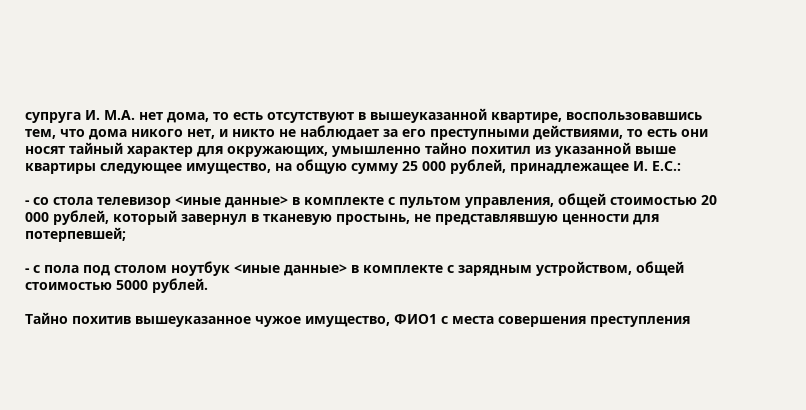супруга И. М.А. нет дома, то есть отсутствуют в вышеуказанной квартире, воспользовавшись тем, что дома никого нет, и никто не наблюдает за его преступными действиями, то есть они носят тайный характер для окружающих, умышленно тайно похитил из указанной выше квартиры следующее имущество, на общую сумму 25 000 рублей, принадлежащее И. Е.С.:

- со стола телевизор <иные данные> в комплекте с пультом управления, общей стоимостью 20 000 рублей, который завернул в тканевую простынь, не представлявшую ценности для потерпевшей;

- с пола под столом ноутбук <иные данные> в комплекте с зарядным устройством, общей стоимостью 5000 рублей.

Тайно похитив вышеуказанное чужое имущество, ФИО1 с места совершения преступления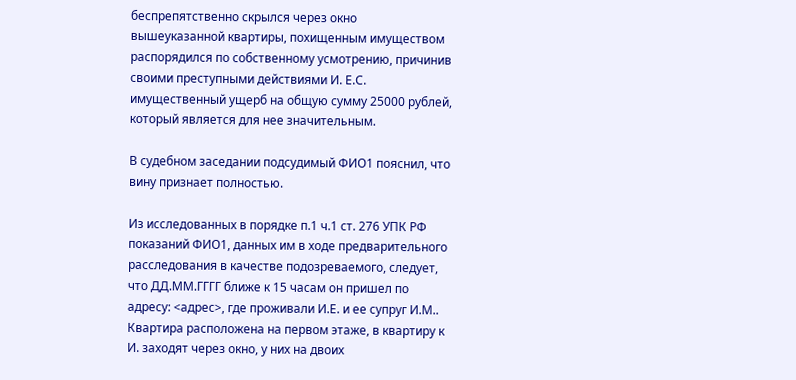беспрепятственно скрылся через окно вышеуказанной квартиры, похищенным имуществом распорядился по собственному усмотрению, причинив своими преступными действиями И. Е.С. имущественный ущерб на общую сумму 25000 рублей, который является для нее значительным.

В судебном заседании подсудимый ФИО1 пояснил, что вину признает полностью.

Из исследованных в порядке п.1 ч.1 ст. 276 УПК РФ показаний ФИО1, данных им в ходе предварительного расследования в качестве подозреваемого, следует, что ДД.ММ.ГГГГ ближе к 15 часам он пришел по адресу: <адрес>, где проживали И.Е. и ее супруг И.М.. Квартира расположена на первом этаже, в квартиру к И. заходят через окно, у них на двоих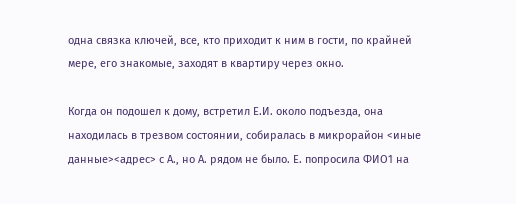одна связка ключей, все, кто приходит к ним в гости, по крайней мере, его знакомые, заходят в квартиру через окно.

Когда он подошел к дому, встретил Е.И. около подъезда, она находилась в трезвом состоянии, собиралась в микрорайон <иные данные><адрес> с А., но А. рядом не было. Е. попросила ФИО1 на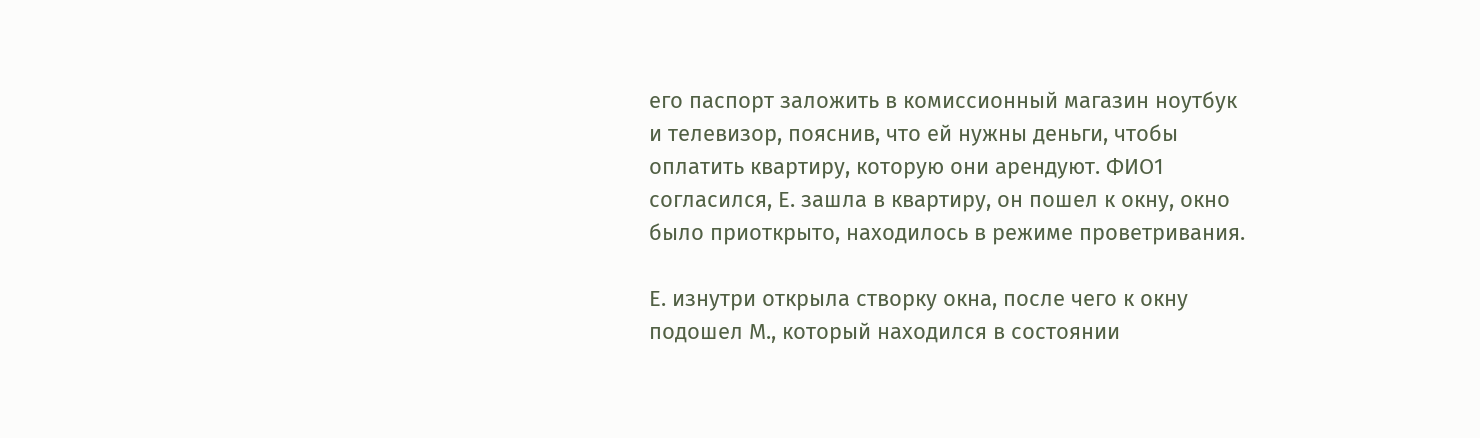его паспорт заложить в комиссионный магазин ноутбук и телевизор, пояснив, что ей нужны деньги, чтобы оплатить квартиру, которую они арендуют. ФИО1 согласился, Е. зашла в квартиру, он пошел к окну, окно было приоткрыто, находилось в режиме проветривания.

Е. изнутри открыла створку окна, после чего к окну подошел М., который находился в состоянии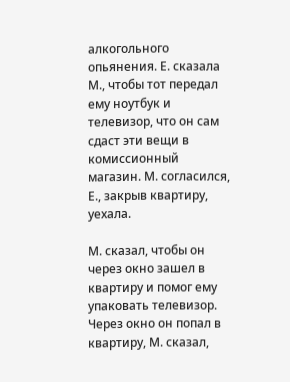алкогольного опьянения. Е. сказала М., чтобы тот передал ему ноутбук и телевизор, что он сам сдаст эти вещи в комиссионный магазин. М. согласился, Е., закрыв квартиру, уехала.

М. сказал, чтобы он через окно зашел в квартиру и помог ему упаковать телевизор. Через окно он попал в квартиру, М. сказал,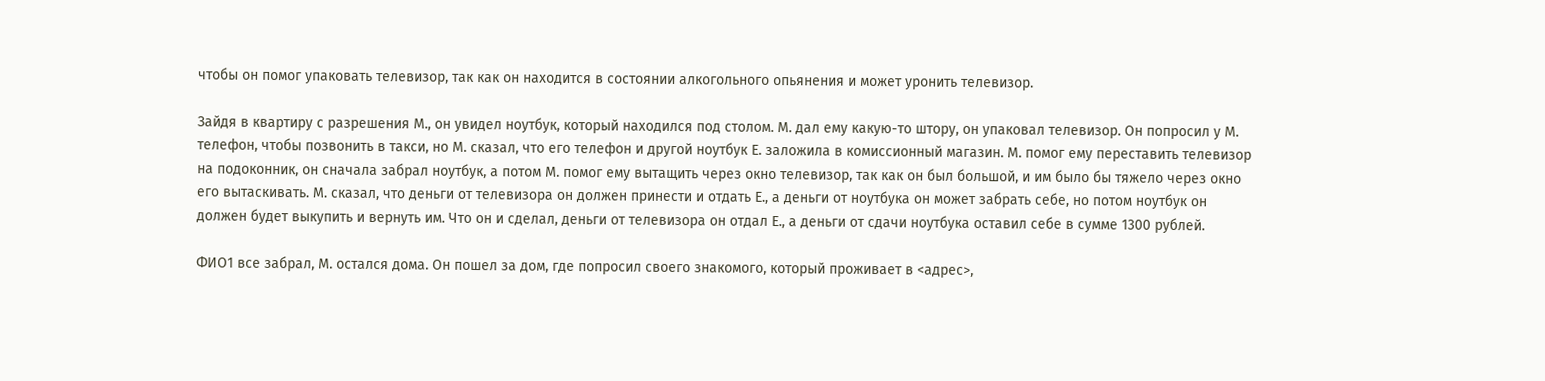чтобы он помог упаковать телевизор, так как он находится в состоянии алкогольного опьянения и может уронить телевизор.

Зайдя в квартиру с разрешения М., он увидел ноутбук, который находился под столом. М. дал ему какую-то штору, он упаковал телевизор. Он попросил у М. телефон, чтобы позвонить в такси, но М. сказал, что его телефон и другой ноутбук Е. заложила в комиссионный магазин. М. помог ему переставить телевизор на подоконник, он сначала забрал ноутбук, а потом М. помог ему вытащить через окно телевизор, так как он был большой, и им было бы тяжело через окно его вытаскивать. М. сказал, что деньги от телевизора он должен принести и отдать Е., а деньги от ноутбука он может забрать себе, но потом ноутбук он должен будет выкупить и вернуть им. Что он и сделал, деньги от телевизора он отдал Е., а деньги от сдачи ноутбука оставил себе в сумме 1300 рублей.

ФИО1 все забрал, М. остался дома. Он пошел за дом, где попросил своего знакомого, который проживает в <адрес>,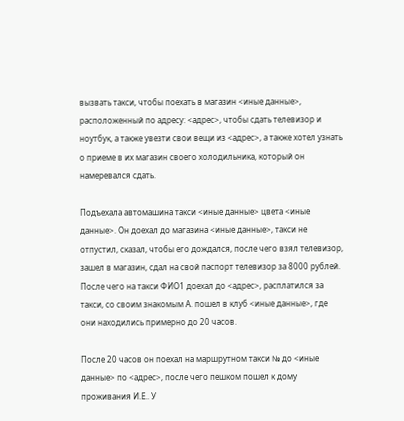вызвать такси, чтобы поехать в магазин <иные данные>, расположенный по адресу: <адрес>, чтобы сдать телевизор и ноутбук, а также увезти свои вещи из <адрес>, а также хотел узнать о приеме в их магазин своего холодильника, который он намеревался сдать.

Подъехала автомашина такси <иные данные> цвета <иные данные>. Он доехал до магазина <иные данные>, такси не отпустил, сказал, чтобы его дождался, после чего взял телевизор, зашел в магазин, сдал на свой паспорт телевизор за 8000 рублей. После чего на такси ФИО1 доехал до <адрес>, расплатился за такси, со своим знакомым А. пошел в клуб <иные данные>, где они находились примерно до 20 часов.

После 20 часов он поехал на маршрутном такси № до <иные данные> по <адрес>, после чего пешком пошел к дому проживания И.Е.. У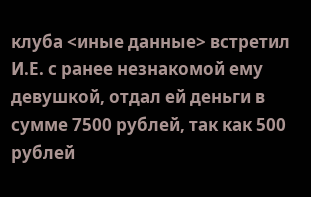клуба <иные данные> встретил И.Е. с ранее незнакомой ему девушкой, отдал ей деньги в сумме 7500 рублей, так как 500 рублей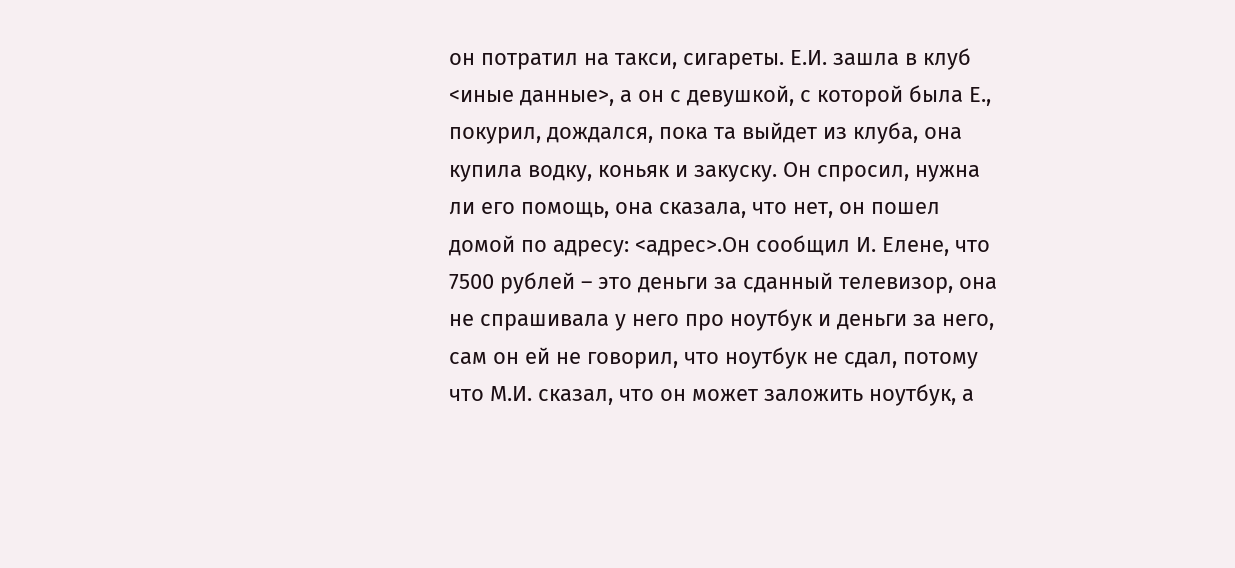он потратил на такси, сигареты. Е.И. зашла в клуб <иные данные>, а он с девушкой, с которой была Е., покурил, дождался, пока та выйдет из клуба, она купила водку, коньяк и закуску. Он спросил, нужна ли его помощь, она сказала, что нет, он пошел домой по адресу: <адрес>.Он сообщил И. Елене, что 7500 рублей – это деньги за сданный телевизор, она не спрашивала у него про ноутбук и деньги за него, сам он ей не говорил, что ноутбук не сдал, потому что М.И. сказал, что он может заложить ноутбук, а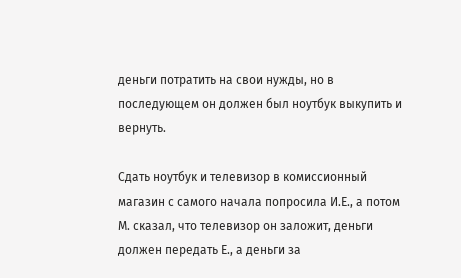деньги потратить на свои нужды, но в последующем он должен был ноутбук выкупить и вернуть.

Сдать ноутбук и телевизор в комиссионный магазин с самого начала попросила И.Е., а потом М. сказал, что телевизор он заложит, деньги должен передать Е., а деньги за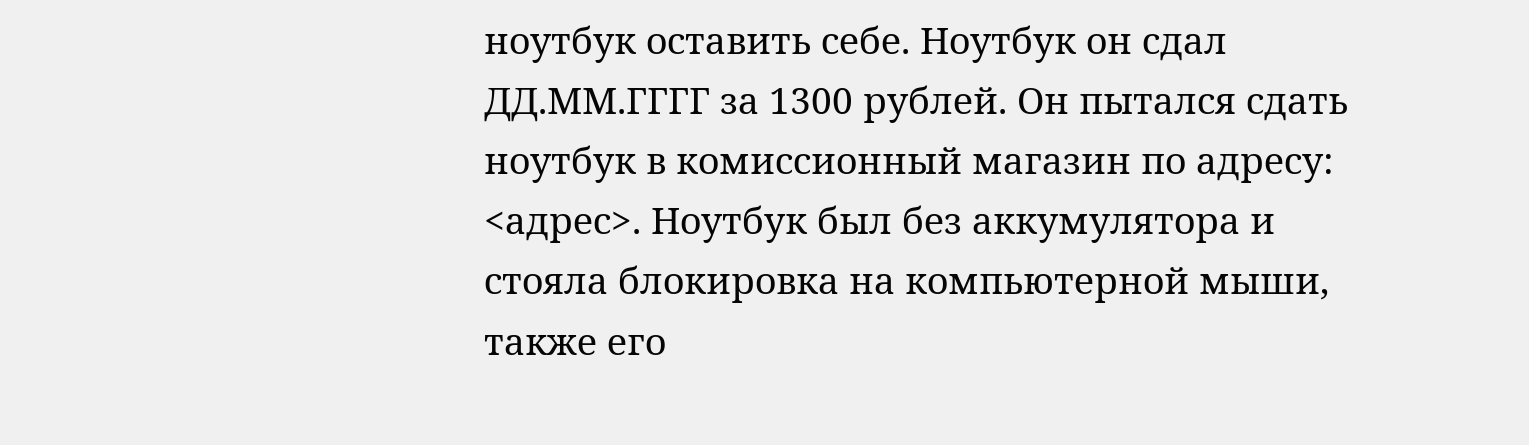ноутбук оставить себе. Ноутбук он сдал ДД.ММ.ГГГГ за 1300 рублей. Он пытался сдать ноутбук в комиссионный магазин по адресу: <адрес>. Ноутбук был без аккумулятора и стояла блокировка на компьютерной мыши, также его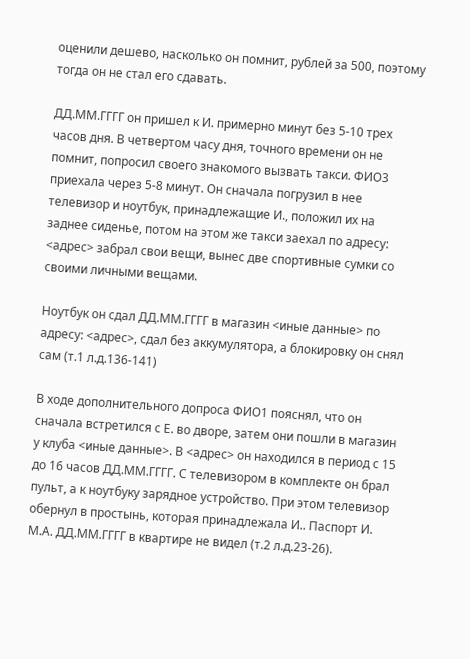оценили дешево, насколько он помнит, рублей за 500, поэтому тогда он не стал его сдавать.

ДД.ММ.ГГГГ он пришел к И. примерно минут без 5-10 трех часов дня. В четвертом часу дня, точного времени он не помнит, попросил своего знакомого вызвать такси. ФИО3 приехала через 5-8 минут. Он сначала погрузил в нее телевизор и ноутбук, принадлежащие И., положил их на заднее сиденье, потом на этом же такси заехал по адресу: <адрес> забрал свои вещи, вынес две спортивные сумки со своими личными вещами.

Ноутбук он сдал ДД.ММ.ГГГГ в магазин <иные данные> по адресу: <адрес>, сдал без аккумулятора, а блокировку он снял сам (т.1 л.д.136-141)

В ходе дополнительного допроса ФИО1 пояснял, что он сначала встретился с Е. во дворе, затем они пошли в магазин у клуба <иные данные>. В <адрес> он находился в период с 15 до 16 часов ДД.ММ.ГГГГ. С телевизором в комплекте он брал пульт, а к ноутбуку зарядное устройство. При этом телевизор обернул в простынь, которая принадлежала И.. Паспорт И. М.А. ДД.ММ.ГГГГ в квартире не видел (т.2 л.д.23-26).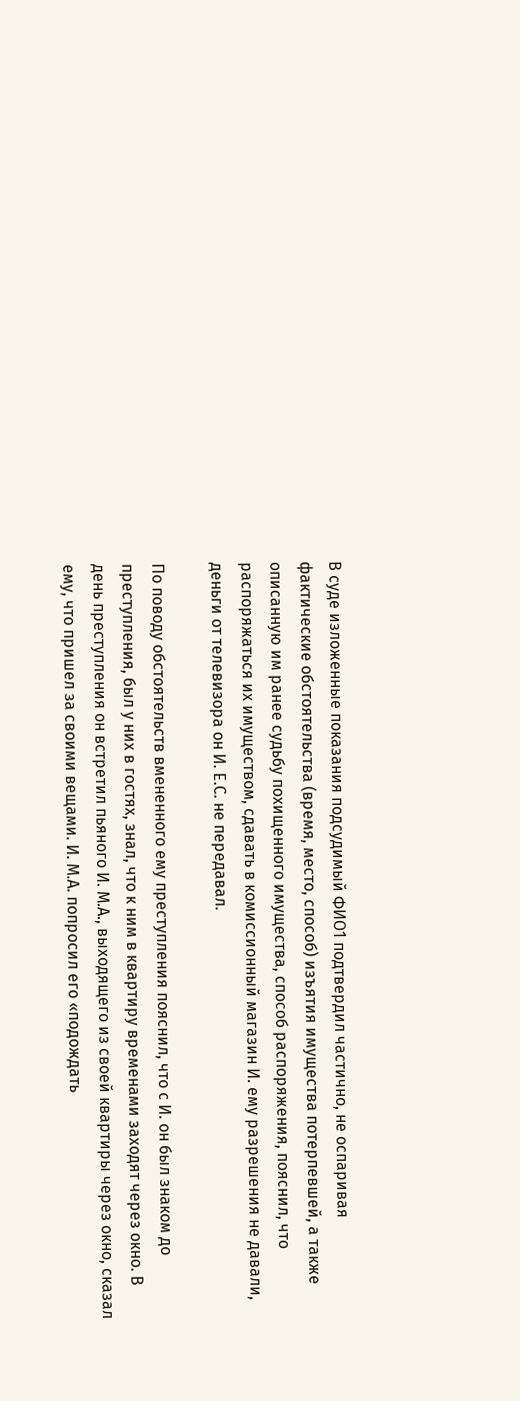В суде изложенные показания подсудимый ФИО1 подтвердил частично, не оспаривая фактические обстоятельства (время, место, способ) изъятия имущества потерпевшей, а также описанную им ранее судьбу похищенного имущества, способ распоряжения, пояснил, что распоряжаться их имуществом, сдавать в комиссионный магазин И. ему разрешения не давали, деньги от телевизора он И. Е.С. не передавал.

По поводу обстоятельств вмененного ему преступления пояснил, что с И. он был знаком до преступления, был у них в гостях, знал, что к ним в квартиру временами заходят через окно. В день преступления он встретил пьяного И. М.А., выходящего из своей квартиры через окно, сказал ему, что пришел за своими вещами. И. М.А. попросил его «подождать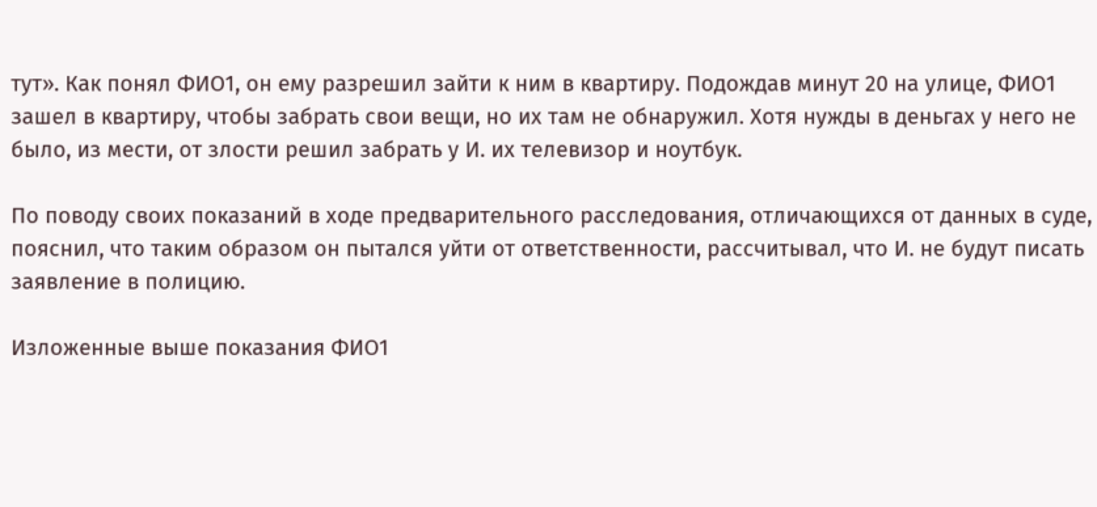тут». Как понял ФИО1, он ему разрешил зайти к ним в квартиру. Подождав минут 20 на улице, ФИО1 зашел в квартиру, чтобы забрать свои вещи, но их там не обнаружил. Хотя нужды в деньгах у него не было, из мести, от злости решил забрать у И. их телевизор и ноутбук.

По поводу своих показаний в ходе предварительного расследования, отличающихся от данных в суде, пояснил, что таким образом он пытался уйти от ответственности, рассчитывал, что И. не будут писать заявление в полицию.

Изложенные выше показания ФИО1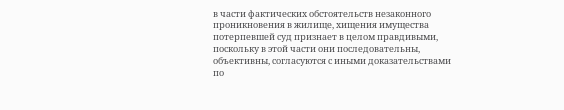в части фактических обстоятельств незаконного проникновения в жилище, хищения имущества потерпевшей суд признает в целом правдивыми, поскольку в этой части они последовательны, объективны, согласуются с иными доказательствами по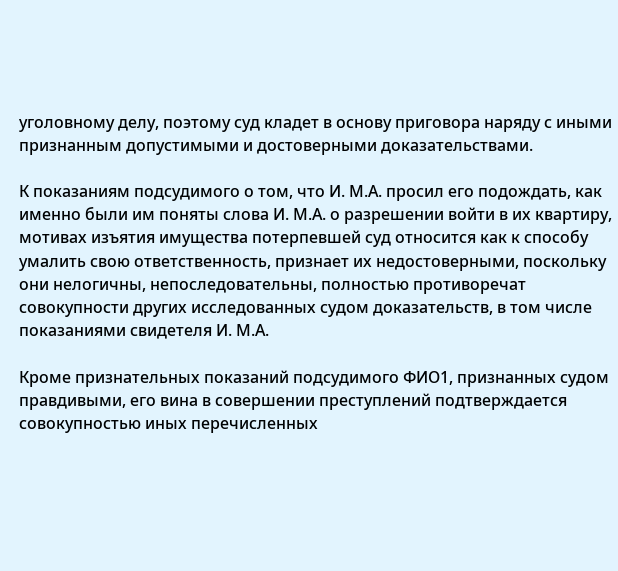уголовному делу, поэтому суд кладет в основу приговора наряду с иными признанным допустимыми и достоверными доказательствами.

К показаниям подсудимого о том, что И. М.А. просил его подождать, как именно были им поняты слова И. М.А. о разрешении войти в их квартиру, мотивах изъятия имущества потерпевшей суд относится как к способу умалить свою ответственность, признает их недостоверными, поскольку они нелогичны, непоследовательны, полностью противоречат совокупности других исследованных судом доказательств, в том числе показаниями свидетеля И. М.А.

Кроме признательных показаний подсудимого ФИО1, признанных судом правдивыми, его вина в совершении преступлений подтверждается совокупностью иных перечисленных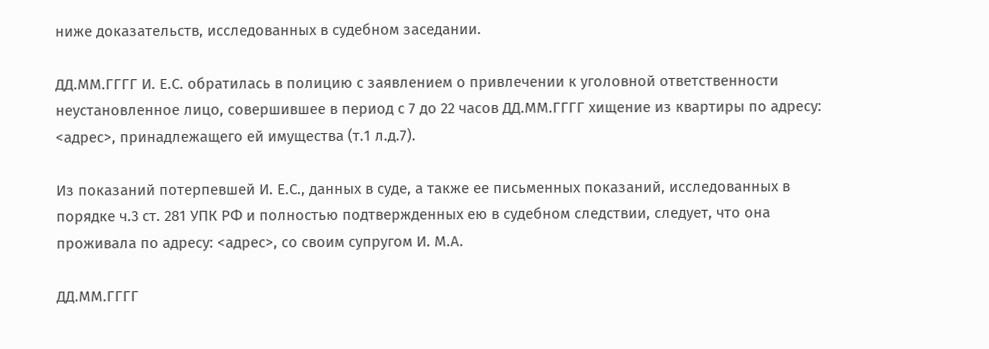ниже доказательств, исследованных в судебном заседании.

ДД.ММ.ГГГГ И. Е.С. обратилась в полицию с заявлением о привлечении к уголовной ответственности неустановленное лицо, совершившее в период с 7 до 22 часов ДД.ММ.ГГГГ хищение из квартиры по адресу: <адрес>, принадлежащего ей имущества (т.1 л.д.7).

Из показаний потерпевшей И. Е.С., данных в суде, а также ее письменных показаний, исследованных в порядке ч.3 ст. 281 УПК РФ и полностью подтвержденных ею в судебном следствии, следует, что она проживала по адресу: <адрес>, со своим супругом И. М.А.

ДД.ММ.ГГГГ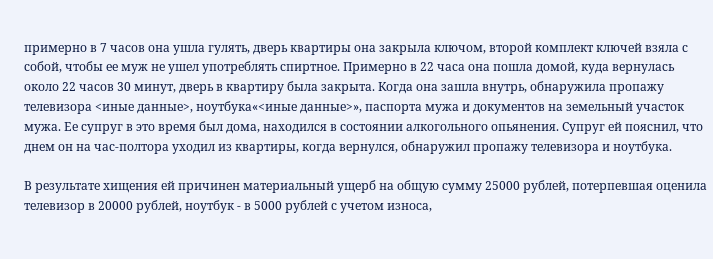примерно в 7 часов она ушла гулять, дверь квартиры она закрыла ключом, второй комплект ключей взяла с собой, чтобы ее муж не ушел употреблять спиртное. Примерно в 22 часа она пошла домой, куда вернулась около 22 часов 30 минут, дверь в квартиру была закрыта. Когда она зашла внутрь, обнаружила пропажу телевизора <иные данные>, ноутбука«<иные данные>», паспорта мужа и документов на земельный участок мужа. Ее супруг в это время был дома, находился в состоянии алкогольного опьянения. Супруг ей пояснил, что днем он на час-полтора уходил из квартиры, когда вернулся, обнаружил пропажу телевизора и ноутбука.

В результате хищения ей причинен материальный ущерб на общую сумму 25000 рублей, потерпевшая оценила телевизор в 20000 рублей, ноутбук - в 5000 рублей с учетом износа,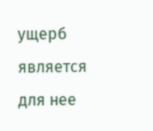ущерб является для нее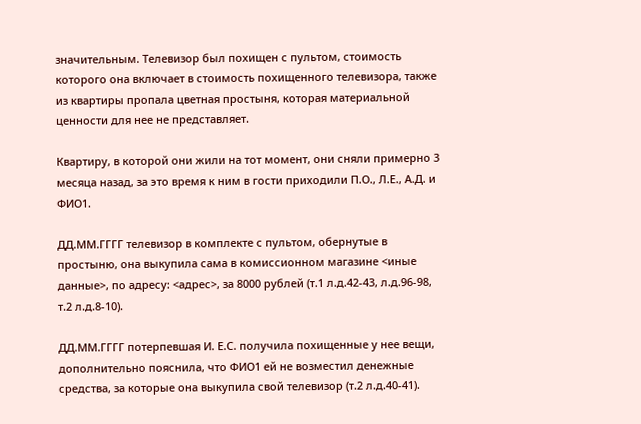значительным. Телевизор был похищен с пультом, стоимость которого она включает в стоимость похищенного телевизора, также из квартиры пропала цветная простыня, которая материальной ценности для нее не представляет.

Квартиру, в которой они жили на тот момент, они сняли примерно 3 месяца назад, за это время к ним в гости приходили П.О., Л.Е., А.Д. и ФИО1.

ДД.ММ.ГГГГ телевизор в комплекте с пультом, обернутые в простыню, она выкупила сама в комиссионном магазине <иные данные>, по адресу: <адрес>, за 8000 рублей (т.1 л.д.42-43, л.д.96-98, т.2 л.д.8-10).

ДД.ММ.ГГГГ потерпевшая И. Е.С. получила похищенные у нее вещи, дополнительно пояснила, что ФИО1 ей не возместил денежные средства, за которые она выкупила свой телевизор (т.2 л.д.40-41).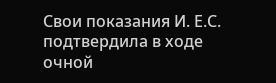Свои показания И. Е.С. подтвердила в ходе очной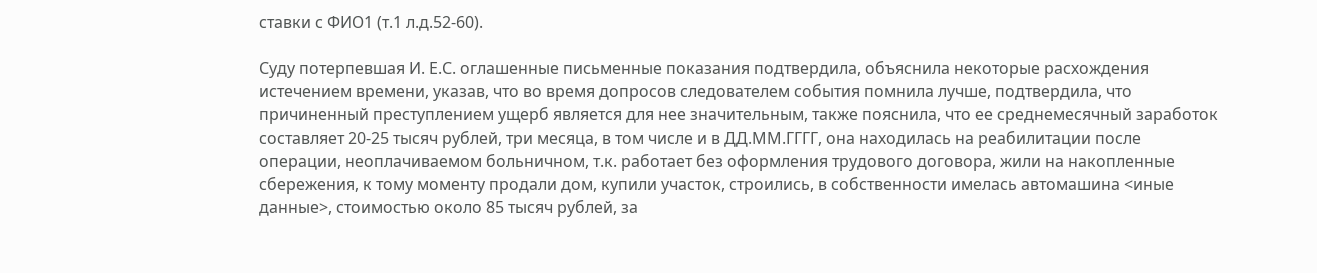ставки с ФИО1 (т.1 л.д.52-60).

Суду потерпевшая И. Е.С. оглашенные письменные показания подтвердила, объяснила некоторые расхождения истечением времени, указав, что во время допросов следователем события помнила лучше, подтвердила, что причиненный преступлением ущерб является для нее значительным, также пояснила, что ее среднемесячный заработок составляет 20-25 тысяч рублей, три месяца, в том числе и в ДД.ММ.ГГГГ, она находилась на реабилитации после операции, неоплачиваемом больничном, т.к. работает без оформления трудового договора, жили на накопленные сбережения, к тому моменту продали дом, купили участок, строились, в собственности имелась автомашина <иные данные>, стоимостью около 85 тысяч рублей, за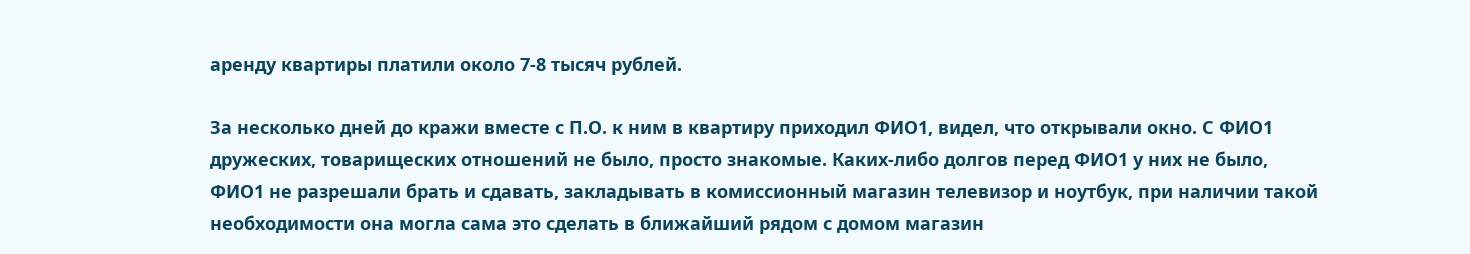аренду квартиры платили около 7-8 тысяч рублей.

За несколько дней до кражи вместе с П.О. к ним в квартиру приходил ФИО1, видел, что открывали окно. С ФИО1 дружеских, товарищеских отношений не было, просто знакомые. Каких-либо долгов перед ФИО1 у них не было, ФИО1 не разрешали брать и сдавать, закладывать в комиссионный магазин телевизор и ноутбук, при наличии такой необходимости она могла сама это сделать в ближайший рядом с домом магазин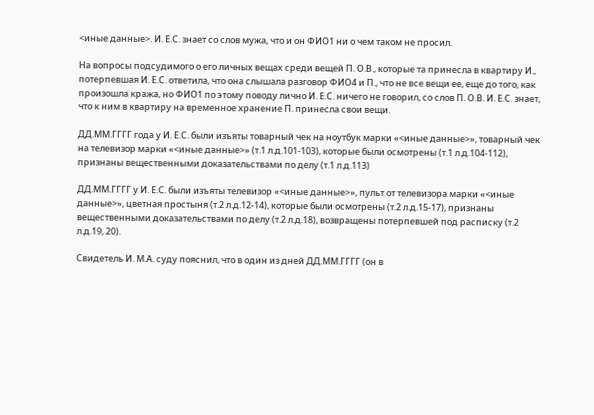<иные данные>. И. Е.С. знает со слов мужа, что и он ФИО1 ни о чем таком не просил.

На вопросы подсудимого о его личных вещах среди вещей П. О.В., которые та принесла в квартиру И., потерпевшая И. Е.С. ответила, что она слышала разговор ФИО4 и П., что не все вещи ее, еще до того, как произошла кража, но ФИО1 по этому поводу лично И. Е.С. ничего не говорил, со слов П. О.В. И. Е.С. знает, что к ним в квартиру на временное хранение П. принесла свои вещи.

ДД.ММ.ГГГГ года у И. Е.С. были изъяты товарный чек на ноутбук марки «<иные данные>», товарный чек на телевизор марки «<иные данные>» (т.1 л.д.101-103), которые были осмотрены (т.1 л.д.104-112), признаны вещественными доказательствами по делу (т.1 л.д.113)

ДД.ММ.ГГГГ у И. Е.С. были изъяты телевизор «<иные данные>», пульт от телевизора марки «<иные данные>», цветная простыня (т.2 л.д.12-14), которые были осмотрены (т.2 л.д.15-17), признаны вещественными доказательствами по делу (т.2 л.д.18), возвращены потерпевшей под расписку (т.2 л.д.19, 20).

Свидетель И. М.А. суду пояснил, что в один из дней ДД.ММ.ГГГГ (он в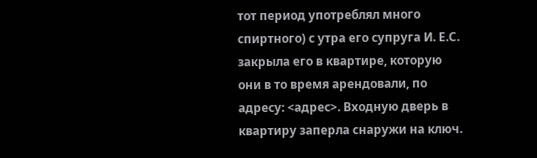тот период употреблял много спиртного) с утра его супруга И. Е.С. закрыла его в квартире, которую они в то время арендовали, по адресу: <адрес>. Входную дверь в квартиру заперла снаружи на ключ.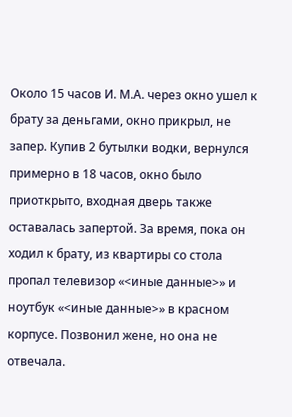Около 15 часов И. М.А. через окно ушел к брату за деньгами, окно прикрыл, не запер. Купив 2 бутылки водки, вернулся примерно в 18 часов, окно было приоткрыто, входная дверь также оставалась запертой. За время, пока он ходил к брату, из квартиры со стола пропал телевизор «<иные данные>» и ноутбук «<иные данные>» в красном корпусе. Позвонил жене, но она не отвечала.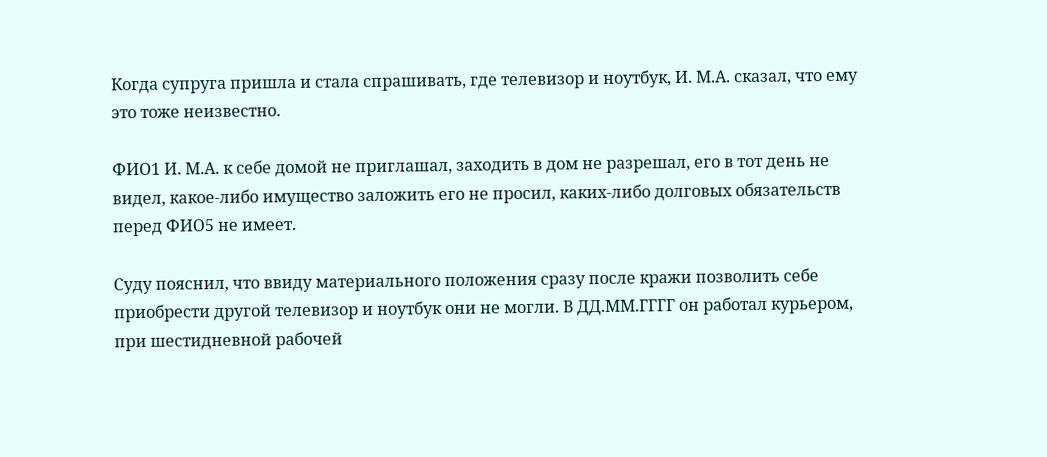Когда супруга пришла и стала спрашивать, где телевизор и ноутбук, И. М.А. сказал, что ему это тоже неизвестно.

ФИО1 И. М.А. к себе домой не приглашал, заходить в дом не разрешал, его в тот день не видел, какое-либо имущество заложить его не просил, каких-либо долговых обязательств перед ФИО5 не имеет.

Суду пояснил, что ввиду материального положения сразу после кражи позволить себе приобрести другой телевизор и ноутбук они не могли. В ДД.ММ.ГГГГ он работал курьером, при шестидневной рабочей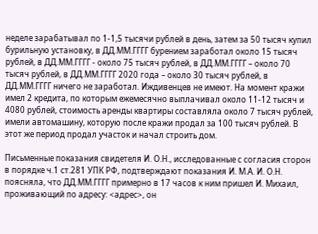неделе зарабатывал по 1-1,5 тысячи рублей в день, затем за 50 тысяч купил бурильную установку, в ДД.ММ.ГГГГ бурением заработал около 15 тысяч рублей, в ДД.ММ.ГГГГ - около 75 тысяч рублей, в ДД.ММ.ГГГГ – около 70 тысяч рублей, в ДД.ММ.ГГГГ 2020 года – около 30 тысяч рублей, в ДД.ММ.ГГГГ ничего не заработал. Иждивенцев не имеют. На момент кражи имел 2 кредита, по которым ежемесячно выплачивал около 11-12 тысяч и 4080 рублей, стоимость аренды квартиры составляла около 7 тысяч рублей, имели автомашину, которую после кражи продал за 100 тысяч рублей. В этот же период продал участок и начал строить дом.

Письменные показания свидетеля И. О.Н., исследованные с согласия сторон в порядке ч.1 ст.281 УПК РФ, подтверждают показания И. М.А. И. О.Н. поясняла, что ДД.ММ.ГГГГ примерно в 17 часов к ним пришел И. Михаил, проживающий по адресу: <адрес>, он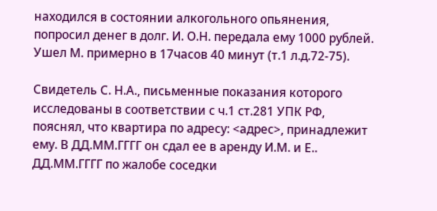находился в состоянии алкогольного опьянения, попросил денег в долг. И. О.Н. передала ему 1000 рублей. Ушел М. примерно в 17часов 40 минут (т.1 л.д.72-75).

Свидетель С. Н.А., письменные показания которого исследованы в соответствии с ч.1 ст.281 УПК РФ, пояснял, что квартира по адресу: <адрес>, принадлежит ему. В ДД.ММ.ГГГГ он сдал ее в аренду И.М. и Е.. ДД.ММ.ГГГГ по жалобе соседки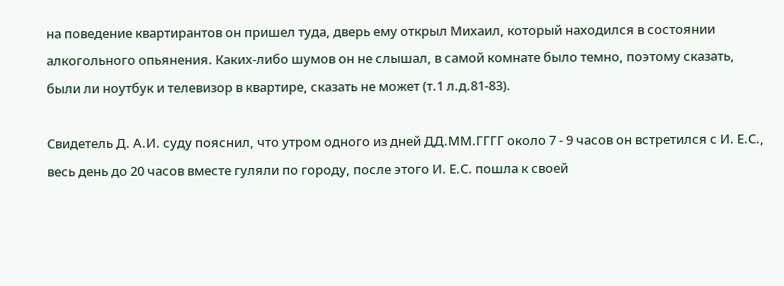на поведение квартирантов он пришел туда, дверь ему открыл Михаил, который находился в состоянии алкогольного опьянения. Каких-либо шумов он не слышал, в самой комнате было темно, поэтому сказать, были ли ноутбук и телевизор в квартире, сказать не может (т.1 л.д.81-83).

Свидетель Д. А.И. суду пояснил, что утром одного из дней ДД.ММ.ГГГГ около 7 - 9 часов он встретился с И. Е.С., весь день до 20 часов вместе гуляли по городу, после этого И. Е.С. пошла к своей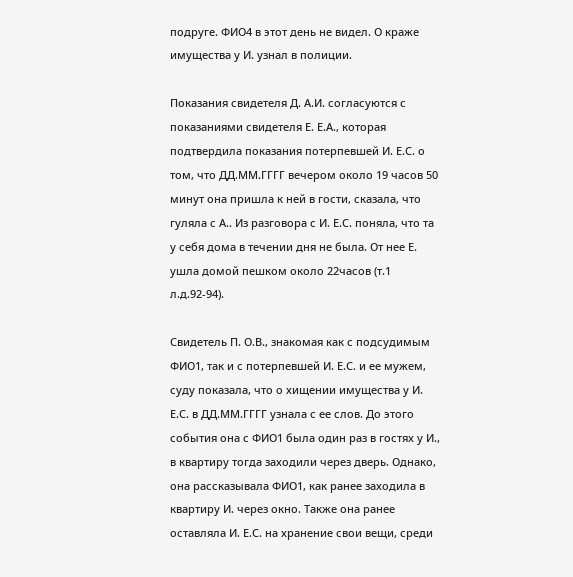подруге. ФИО4 в этот день не видел. О краже имущества у И. узнал в полиции.

Показания свидетеля Д. А.И. согласуются с показаниями свидетеля Е. Е.А., которая подтвердила показания потерпевшей И. Е.С. о том, что ДД.ММ.ГГГГ вечером около 19 часов 50 минут она пришла к ней в гости, сказала, что гуляла с А.. Из разговора с И. Е.С. поняла, что та у себя дома в течении дня не была. От нее Е. ушла домой пешком около 22часов (т.1 л.д.92-94).

Свидетель П. О.В., знакомая как с подсудимым ФИО1, так и с потерпевшей И. Е.С. и ее мужем, суду показала, что о хищении имущества у И. Е.С. в ДД.ММ.ГГГГ узнала с ее слов. До этого события она с ФИО1 была один раз в гостях у И., в квартиру тогда заходили через дверь. Однако, она рассказывала ФИО1, как ранее заходила в квартиру И. через окно. Также она ранее оставляла И. Е.С. на хранение свои вещи, среди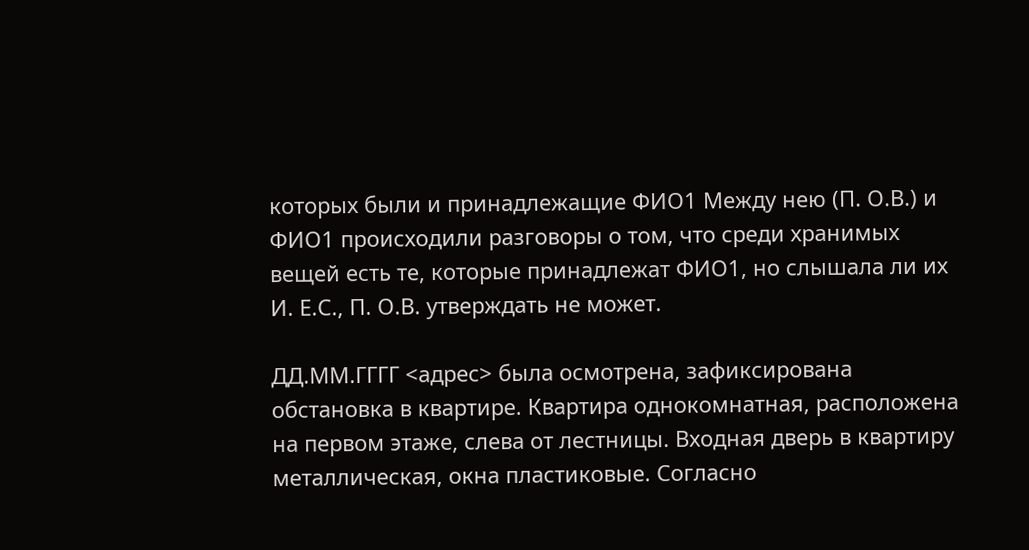которых были и принадлежащие ФИО1 Между нею (П. О.В.) и ФИО1 происходили разговоры о том, что среди хранимых вещей есть те, которые принадлежат ФИО1, но слышала ли их И. Е.С., П. О.В. утверждать не может.

ДД.ММ.ГГГГ <адрес> была осмотрена, зафиксирована обстановка в квартире. Квартира однокомнатная, расположена на первом этаже, слева от лестницы. Входная дверь в квартиру металлическая, окна пластиковые. Согласно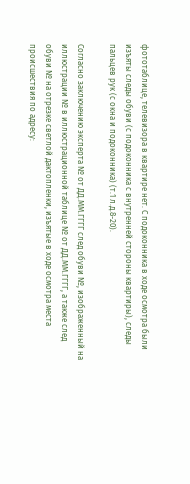фототаблице, телевизора в квартире нет. С подоконника в ходе осмотра были изъяты следы обуви (с подоконника с внутренней стороны квартиры), следы пальцев рук (с окна и подоконника) (т.1 л.д.8-20).

Согласно заключению эксперта № от ДД.ММ.ГГГГ след обуви №, изображенный на иллюстрации № в иллюстрационной таблице № от ДД.ММ.ГГГГ, а также след обуви № на отрезке светлой дактопленки, изъятые в ходе осмотра места происшествия по адресу: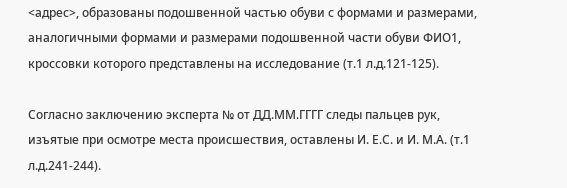<адрес>, образованы подошвенной частью обуви с формами и размерами, аналогичными формами и размерами подошвенной части обуви ФИО1, кроссовки которого представлены на исследование (т.1 л.д.121-125).

Согласно заключению эксперта № от ДД.ММ.ГГГГ следы пальцев рук, изъятые при осмотре места происшествия, оставлены И. Е.С. и И. М.А. (т.1 л.д.241-244).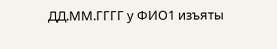ДД.ММ.ГГГГ у ФИО1 изъяты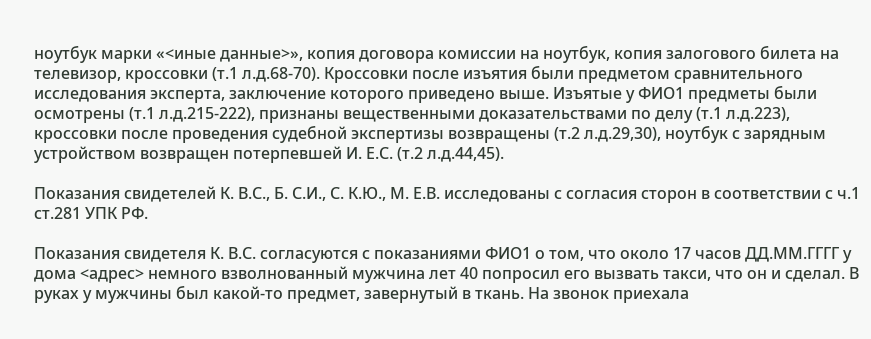ноутбук марки «<иные данные>», копия договора комиссии на ноутбук, копия залогового билета на телевизор, кроссовки (т.1 л.д.68-70). Кроссовки после изъятия были предметом сравнительного исследования эксперта, заключение которого приведено выше. Изъятые у ФИО1 предметы были осмотрены (т.1 л.д.215-222), признаны вещественными доказательствами по делу (т.1 л.д.223), кроссовки после проведения судебной экспертизы возвращены (т.2 л.д.29,30), ноутбук с зарядным устройством возвращен потерпевшей И. Е.С. (т.2 л.д.44,45).

Показания свидетелей К. В.С., Б. С.И., С. К.Ю., М. Е.В. исследованы с согласия сторон в соответствии с ч.1 ст.281 УПК РФ.

Показания свидетеля К. В.С. согласуются с показаниями ФИО1 о том, что около 17 часов ДД.ММ.ГГГГ у дома <адрес> немного взволнованный мужчина лет 40 попросил его вызвать такси, что он и сделал. В руках у мужчины был какой-то предмет, завернутый в ткань. На звонок приехала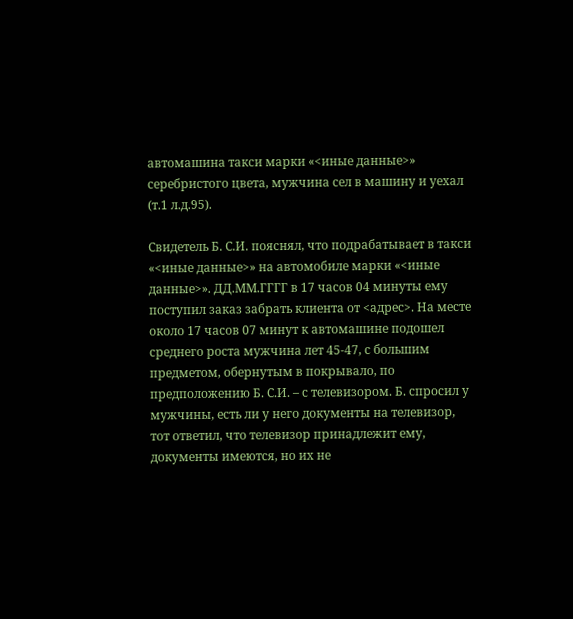автомашина такси марки «<иные данные>» серебристого цвета, мужчина сел в машину и уехал (т.1 л.д.95).

Свидетель Б. С.И. пояснял, что подрабатывает в такси «<иные данные>» на автомобиле марки «<иные данные>». ДД.ММ.ГГГГ в 17 часов 04 минуты ему поступил заказ забрать клиента от <адрес>. На месте около 17 часов 07 минут к автомашине подошел среднего роста мужчина лет 45-47, с большим предметом, обернутым в покрывало, по предположению Б. С.И. – с телевизором. Б. спросил у мужчины, есть ли у него документы на телевизор, тот ответил, что телевизор принадлежит ему, документы имеются, но их не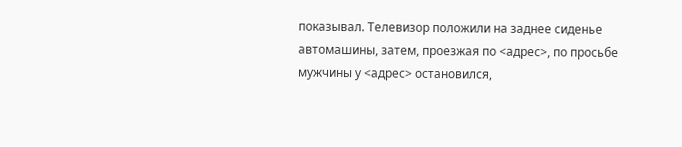показывал. Телевизор положили на заднее сиденье автомашины, затем, проезжая по <адрес>, по просьбе мужчины у <адрес> остановился,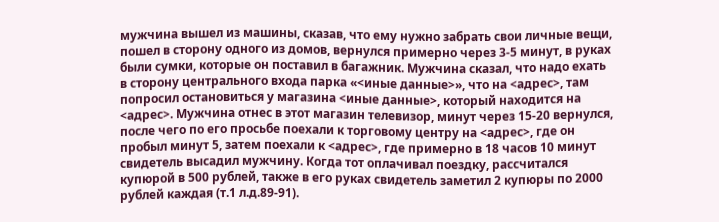мужчина вышел из машины, сказав, что ему нужно забрать свои личные вещи, пошел в сторону одного из домов, вернулся примерно через 3-5 минут, в руках были сумки, которые он поставил в багажник. Мужчина сказал, что надо ехать в сторону центрального входа парка «<иные данные>», что на <адрес>, там попросил остановиться у магазина <иные данные>, который находится на <адрес>. Мужчина отнес в этот магазин телевизор, минут через 15-20 вернулся, после чего по его просьбе поехали к торговому центру на <адрес>, где он пробыл минут 5, затем поехали к <адрес>, где примерно в 18 часов 10 минут свидетель высадил мужчину. Когда тот оплачивал поездку, рассчитался купюрой в 500 рублей, также в его руках свидетель заметил 2 купюры по 2000 рублей каждая (т.1 л.д.89-91).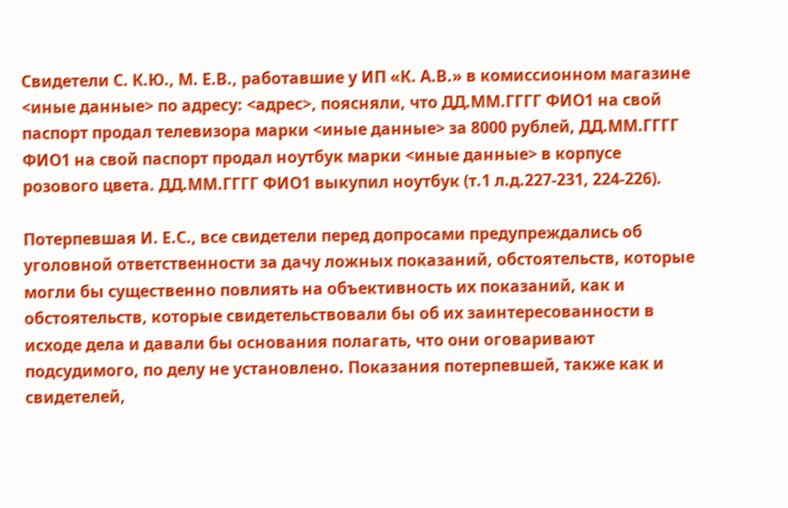Свидетели С. К.Ю., М. Е.В., работавшие у ИП «К. А.В.» в комиссионном магазине <иные данные> по адресу: <адрес>, поясняли, что ДД.ММ.ГГГГ ФИО1 на свой паспорт продал телевизора марки <иные данные> за 8000 рублей, ДД.ММ.ГГГГ ФИО1 на свой паспорт продал ноутбук марки <иные данные> в корпусе розового цвета. ДД.ММ.ГГГГ ФИО1 выкупил ноутбук (т.1 л.д.227-231, 224-226).

Потерпевшая И. Е.С., все свидетели перед допросами предупреждались об уголовной ответственности за дачу ложных показаний, обстоятельств, которые могли бы существенно повлиять на объективность их показаний, как и обстоятельств, которые свидетельствовали бы об их заинтересованности в исходе дела и давали бы основания полагать, что они оговаривают подсудимого, по делу не установлено. Показания потерпевшей, также как и свидетелей,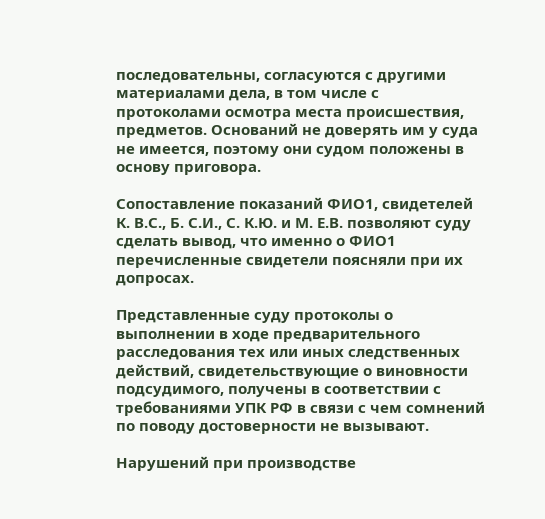последовательны, согласуются с другими материалами дела, в том числе с протоколами осмотра места происшествия, предметов. Оснований не доверять им у суда не имеется, поэтому они судом положены в основу приговора.

Сопоставление показаний ФИО1, свидетелей К. В.С., Б. С.И., С. К.Ю. и М. Е.В. позволяют суду сделать вывод, что именно о ФИО1 перечисленные свидетели поясняли при их допросах.

Представленные суду протоколы о выполнении в ходе предварительного расследования тех или иных следственных действий, свидетельствующие о виновности подсудимого, получены в соответствии с требованиями УПК РФ в связи с чем сомнений по поводу достоверности не вызывают.

Нарушений при производстве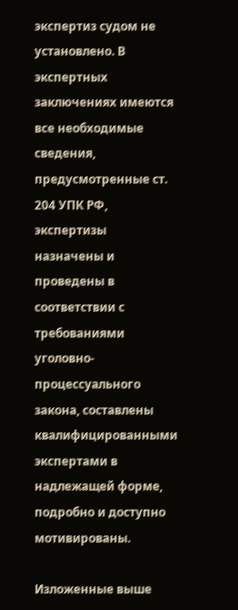экспертиз судом не установлено. В экспертных заключениях имеются все необходимые сведения, предусмотренные ст. 204 УПК РФ, экспертизы назначены и проведены в соответствии с требованиями уголовно-процессуального закона, составлены квалифицированными экспертами в надлежащей форме, подробно и доступно мотивированы.

Изложенные выше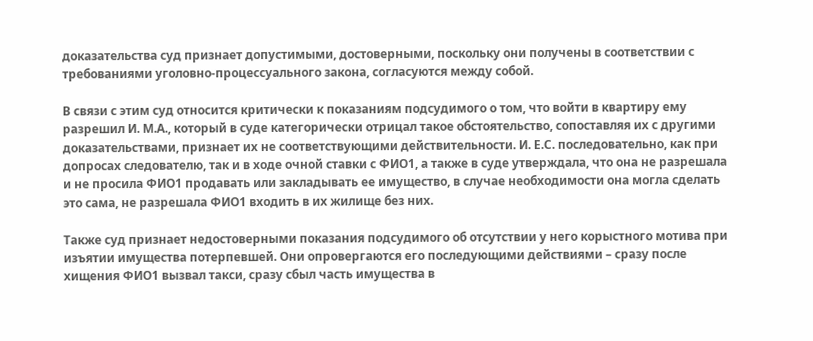доказательства суд признает допустимыми, достоверными, поскольку они получены в соответствии с требованиями уголовно-процессуального закона, согласуются между собой.

В связи с этим суд относится критически к показаниям подсудимого о том, что войти в квартиру ему разрешил И. М.А., который в суде категорически отрицал такое обстоятельство, сопоставляя их с другими доказательствами, признает их не соответствующими действительности. И. Е.С. последовательно, как при допросах следователю, так и в ходе очной ставки с ФИО1, а также в суде утверждала, что она не разрешала и не просила ФИО1 продавать или закладывать ее имущество, в случае необходимости она могла сделать это сама, не разрешала ФИО1 входить в их жилище без них.

Также суд признает недостоверными показания подсудимого об отсутствии у него корыстного мотива при изъятии имущества потерпевшей. Они опровергаются его последующими действиями – сразу после хищения ФИО1 вызвал такси, сразу сбыл часть имущества в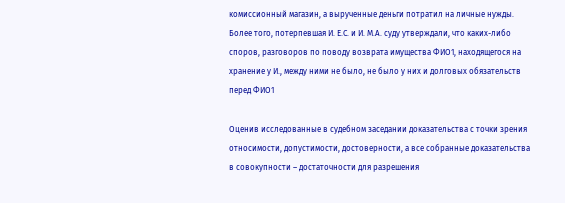комиссионный магазин, а вырученные деньги потратил на личные нужды. Более того, потерпевшая И. Е.С. и И. М.А. суду утверждали, что каких-либо споров, разговоров по поводу возврата имущества ФИО1, находящегося на хранение у И., между ними не было, не было у них и долговых обязательств перед ФИО1

Оценив исследованные в судебном заседании доказательства с точки зрения относимости, допустимости, достоверности, а все собранные доказательства в совокупности – достаточности для разрешения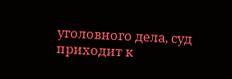уголовного дела, суд приходит к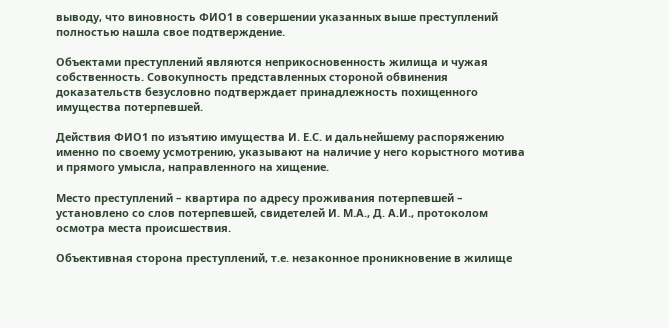выводу, что виновность ФИО1 в совершении указанных выше преступлений полностью нашла свое подтверждение.

Объектами преступлений являются неприкосновенность жилища и чужая собственность. Совокупность представленных стороной обвинения доказательств безусловно подтверждает принадлежность похищенного имущества потерпевшей.

Действия ФИО1 по изъятию имущества И. Е.С. и дальнейшему распоряжению именно по своему усмотрению, указывают на наличие у него корыстного мотива и прямого умысла, направленного на хищение.

Место преступлений – квартира по адресу проживания потерпевшей – установлено со слов потерпевшей, свидетелей И. М.А., Д. А.И., протоколом осмотра места происшествия.

Объективная сторона преступлений, т.е. незаконное проникновение в жилище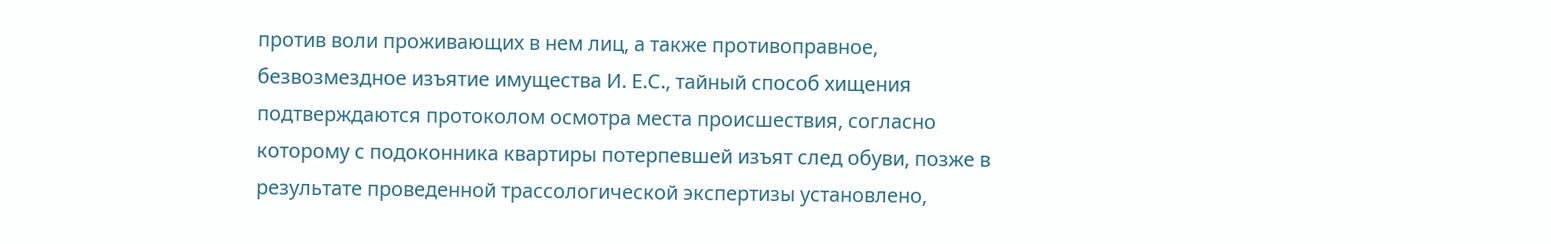против воли проживающих в нем лиц, а также противоправное, безвозмездное изъятие имущества И. Е.С., тайный способ хищения подтверждаются протоколом осмотра места происшествия, согласно которому с подоконника квартиры потерпевшей изъят след обуви, позже в результате проведенной трассологической экспертизы установлено,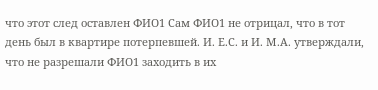что этот след оставлен ФИО1 Сам ФИО1 не отрицал, что в тот день был в квартире потерпевшей. И. Е.С. и И. М.А. утверждали, что не разрешали ФИО1 заходить в их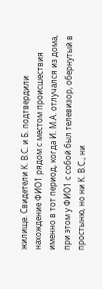жилище. Свидетели К. В.С. и Б. подтвердили нахождение ФИО1 рядом с местом происшествия именно в тот период, когда И. М.А. отлучался из дома, при этом у ФИО1 с собой был телевизор, обернутый в простыню, но ни К. В.С., ни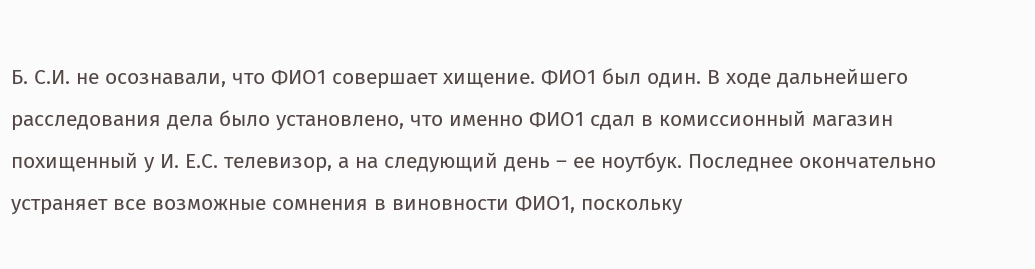Б. С.И. не осознавали, что ФИО1 совершает хищение. ФИО1 был один. В ходе дальнейшего расследования дела было установлено, что именно ФИО1 сдал в комиссионный магазин похищенный у И. Е.С. телевизор, а на следующий день – ее ноутбук. Последнее окончательно устраняет все возможные сомнения в виновности ФИО1, поскольку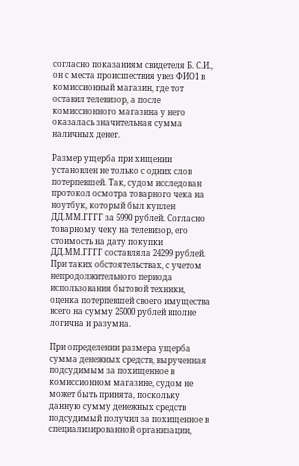согласно показаниям свидетеля Б. С.И., он с места происшествия увез ФИО1 в комиссионный магазин, где тот оставил телевизор, а после комиссионного магазина у него оказалась значительная сумма наличных денег.

Размер ущерба при хищении установлен не только с одних слов потерпевшей. Так, судом исследован протокол осмотра товарного чека на ноутбук, который был куплен ДД.ММ.ГГГГ за 5990 рублей. Согласно товарному чеку на телевизор, его стоимость на дату покупки ДД.ММ.ГГГГ составляла 24299 рублей. При таких обстоятельствах, с учетом непродолжительного периода использования бытовой техники, оценка потерпевшей своего имущества всего на сумму 25000 рублей вполне логична и разумна.

При определении размера ущерба сумма денежных средств, вырученная подсудимым за похищенное в комиссионном магазине, судом не может быть принята, поскольку данную сумму денежных средств подсудимый получил за похищенное в специализированной организации,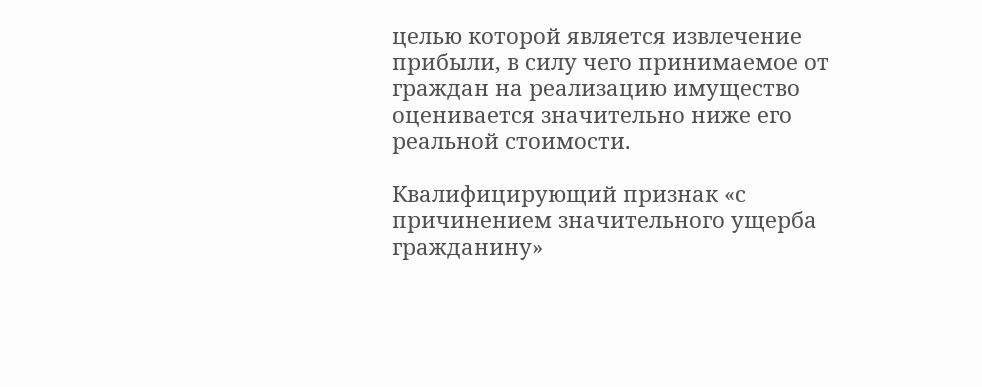целью которой является извлечение прибыли, в силу чего принимаемое от граждан на реализацию имущество оценивается значительно ниже его реальной стоимости.

Квалифицирующий признак «с причинением значительного ущерба гражданину»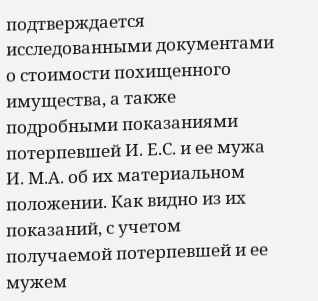подтверждается исследованными документами о стоимости похищенного имущества, а также подробными показаниями потерпевшей И. Е.С. и ее мужа И. М.А. об их материальном положении. Как видно из их показаний, с учетом получаемой потерпевшей и ее мужем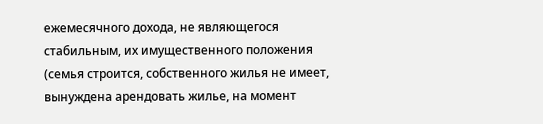ежемесячного дохода, не являющегося стабильным, их имущественного положения (семья строится, собственного жилья не имеет, вынуждена арендовать жилье, на момент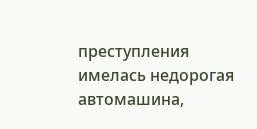преступления имелась недорогая автомашина,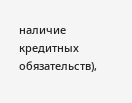наличие кредитных обязательств),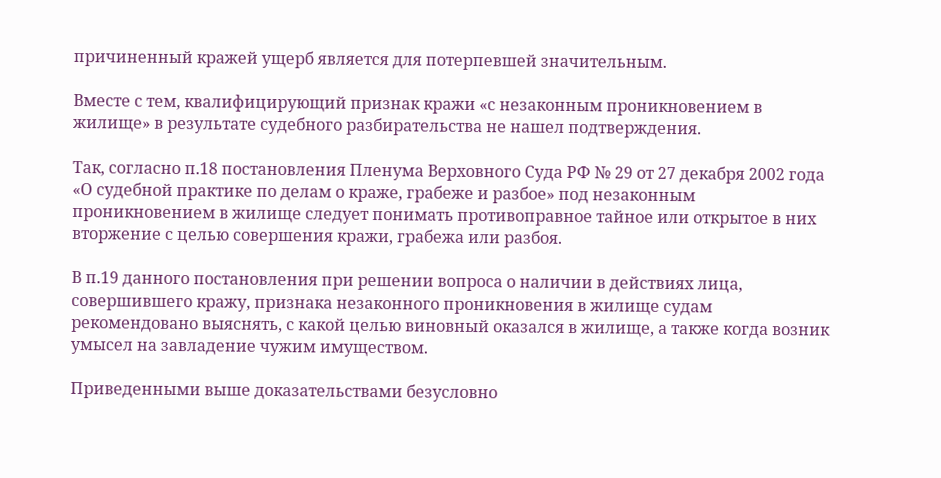причиненный кражей ущерб является для потерпевшей значительным.

Вместе с тем, квалифицирующий признак кражи «с незаконным проникновением в жилище» в результате судебного разбирательства не нашел подтверждения.

Так, согласно п.18 постановления Пленума Верховного Суда РФ № 29 от 27 декабря 2002 года «О судебной практике по делам о краже, грабеже и разбое» под незаконным проникновением в жилище следует понимать противоправное тайное или открытое в них вторжение с целью совершения кражи, грабежа или разбоя.

В п.19 данного постановления при решении вопроса о наличии в действиях лица, совершившего кражу, признака незаконного проникновения в жилище судам рекомендовано выяснять, с какой целью виновный оказался в жилище, а также когда возник умысел на завладение чужим имуществом.

Приведенными выше доказательствами безусловно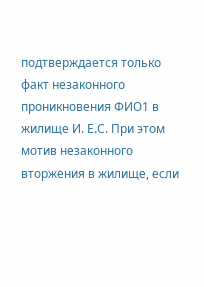подтверждается только факт незаконного проникновения ФИО1 в жилище И. Е.С. При этом мотив незаконного вторжения в жилище, если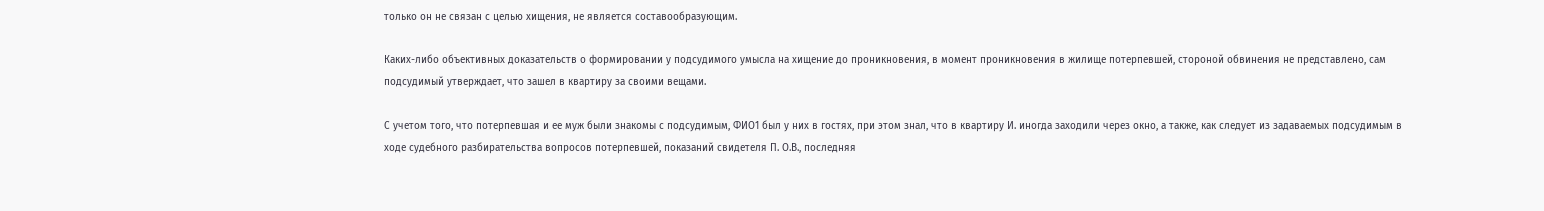только он не связан с целью хищения, не является составообразующим.

Каких-либо объективных доказательств о формировании у подсудимого умысла на хищение до проникновения, в момент проникновения в жилище потерпевшей, стороной обвинения не представлено, сам подсудимый утверждает, что зашел в квартиру за своими вещами.

С учетом того, что потерпевшая и ее муж были знакомы с подсудимым, ФИО1 был у них в гостях, при этом знал, что в квартиру И. иногда заходили через окно, а также, как следует из задаваемых подсудимым в ходе судебного разбирательства вопросов потерпевшей, показаний свидетеля П. О.В., последняя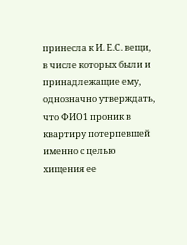принесла к И. Е.С. вещи, в числе которых были и принадлежащие ему, однозначно утверждать, что ФИО1 проник в квартиру потерпевшей именно с целью хищения ее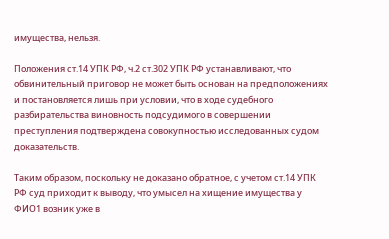имущества, нельзя.

Положения ст.14 УПК РФ, ч.2 ст.302 УПК РФ устанавливают, что обвинительный приговор не может быть основан на предположениях и постановляется лишь при условии, что в ходе судебного разбирательства виновность подсудимого в совершении преступления подтверждена совокупностью исследованных судом доказательств.

Таким образом, поскольку не доказано обратное, с учетом ст.14 УПК РФ суд приходит к выводу, что умысел на хищение имущества у ФИО1 возник уже в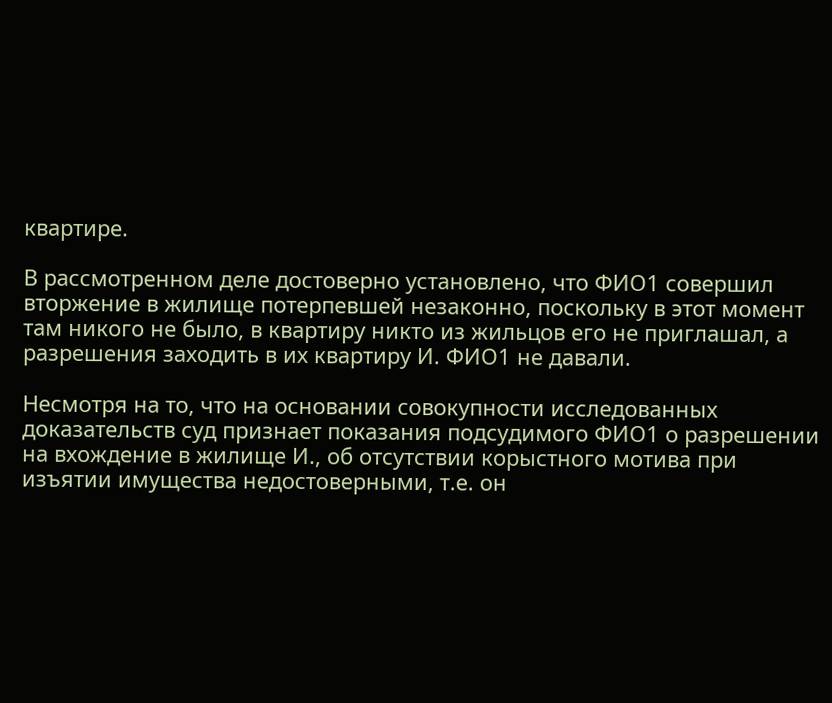квартире.

В рассмотренном деле достоверно установлено, что ФИО1 совершил вторжение в жилище потерпевшей незаконно, поскольку в этот момент там никого не было, в квартиру никто из жильцов его не приглашал, а разрешения заходить в их квартиру И. ФИО1 не давали.

Несмотря на то, что на основании совокупности исследованных доказательств суд признает показания подсудимого ФИО1 о разрешении на вхождение в жилище И., об отсутствии корыстного мотива при изъятии имущества недостоверными, т.е. он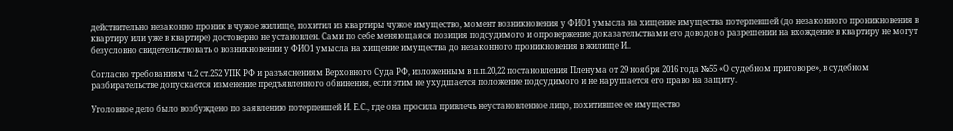действительно незаконно проник в чужое жилище, похитил из квартиры чужое имущество, момент возникновения у ФИО1 умысла на хищение имущества потерпевшей (до незаконного проникновения в квартиру или уже в квартире) достоверно не установлен. Сами по себе меняющаяся позиция подсудимого и опровержение доказательствами его доводов о разрешении на вхождение в квартиру не могут безусловно свидетельствовать о возникновении у ФИО1 умысла на хищение имущества до незаконного проникновения в жилище И..

Согласно требованиям ч.2 ст.252 УПК РФ и разъяснениям Верховного Суда РФ, изложенным в п.п.20,22 постановления Пленума от 29 ноября 2016 года №55 «О судебном приговоре», в судебном разбирательстве допускается изменение предъявленного обвинения, если этим не ухудшается положение подсудимого и не нарушается его право на защиту.

Уголовное дело было возбуждено по заявлению потерпевшей И. Е.С., где она просила привлечь неустановленное лицо, похитившее ее имущество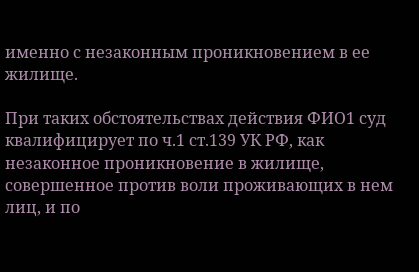именно с незаконным проникновением в ее жилище.

При таких обстоятельствах действия ФИО1 суд квалифицирует по ч.1 ст.139 УК РФ, как незаконное проникновение в жилище, совершенное против воли проживающих в нем лиц, и по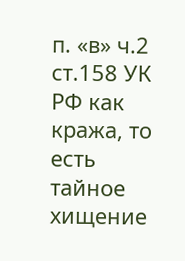п. «в» ч.2 ст.158 УК РФ как кража, то есть тайное хищение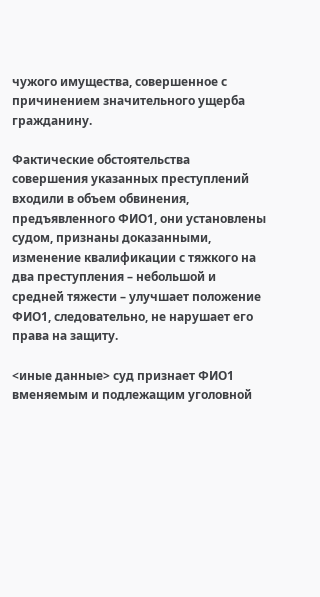чужого имущества, совершенное с причинением значительного ущерба гражданину.

Фактические обстоятельства совершения указанных преступлений входили в объем обвинения, предъявленного ФИО1, они установлены судом, признаны доказанными, изменение квалификации с тяжкого на два преступления – небольшой и средней тяжести – улучшает положение ФИО1, следовательно, не нарушает его права на защиту.

<иные данные> суд признает ФИО1 вменяемым и подлежащим уголовной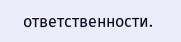ответственности.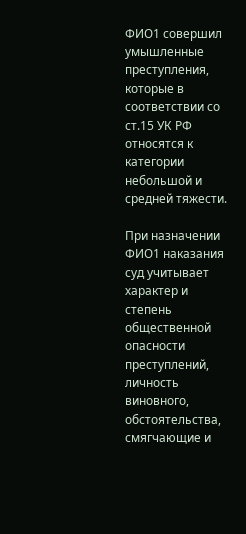ФИО1 совершил умышленные преступления, которые в соответствии со ст.15 УК РФ относятся к категории небольшой и средней тяжести.

При назначении ФИО1 наказания суд учитывает характер и степень общественной опасности преступлений, личность виновного, обстоятельства, смягчающие и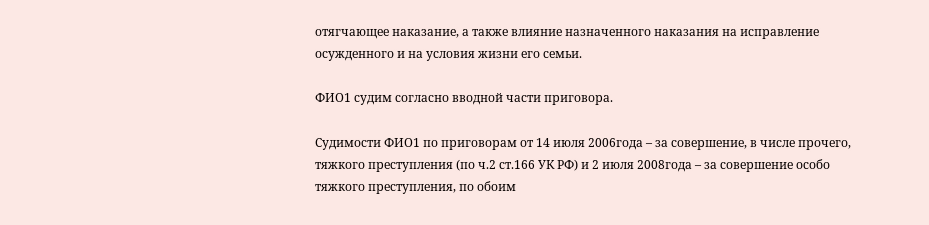отягчающее наказание, а также влияние назначенного наказания на исправление осужденного и на условия жизни его семьи.

ФИО1 судим согласно вводной части приговора.

Судимости ФИО1 по приговорам от 14 июля 2006года – за совершение, в числе прочего, тяжкого преступления (по ч.2 ст.166 УК РФ) и 2 июля 2008года – за совершение особо тяжкого преступления, по обоим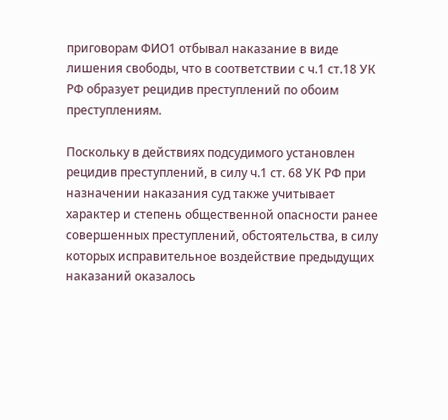приговорам ФИО1 отбывал наказание в виде лишения свободы, что в соответствии с ч.1 ст.18 УК РФ образует рецидив преступлений по обоим преступлениям.

Поскольку в действиях подсудимого установлен рецидив преступлений, в силу ч.1 ст. 68 УК РФ при назначении наказания суд также учитывает характер и степень общественной опасности ранее совершенных преступлений, обстоятельства, в силу которых исправительное воздействие предыдущих наказаний оказалось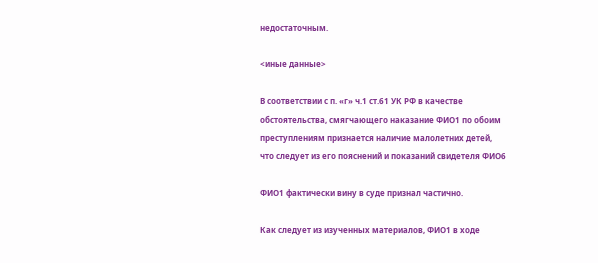недостаточным.

<иные данные>

В соответствии с п. «г» ч.1 ст.61 УК РФ в качестве обстоятельства, смягчающего наказание ФИО1 по обоим преступлениям признается наличие малолетних детей, что следует из его пояснений и показаний свидетеля ФИО6

ФИО1 фактически вину в суде признал частично.

Как следует из изученных материалов, ФИО1 в ходе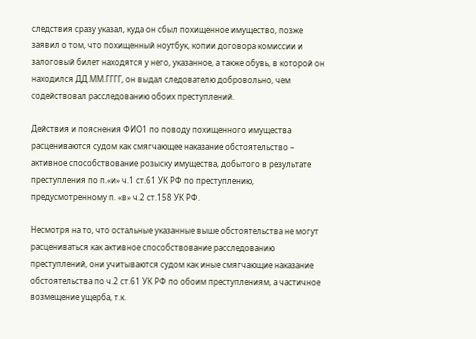следствия сразу указал, куда он сбыл похищенное имущество, позже заявил о том, что похищенный ноутбук, копии договора комиссии и залоговый билет находятся у него, указанное, а также обувь, в которой он находился ДД.ММ.ГГГГ, он выдал следователю добровольно, чем содействовал расследованию обоих преступлений.

Действия и пояснения ФИО1 по поводу похищенного имущества расцениваются судом как смягчающее наказание обстоятельство – активное способствование розыску имущества, добытого в результате преступления по п.«и» ч.1 ст.61 УК РФ по преступлению, предусмотренному п. «в» ч.2 ст.158 УК РФ.

Несмотря на то, что остальные указанные выше обстоятельства не могут расцениваться как активное способствование расследованию преступлений, они учитываются судом как иные смягчающие наказание обстоятельства по ч.2 ст.61 УК РФ по обоим преступлениям, а частичное возмещение ущерба, т.к.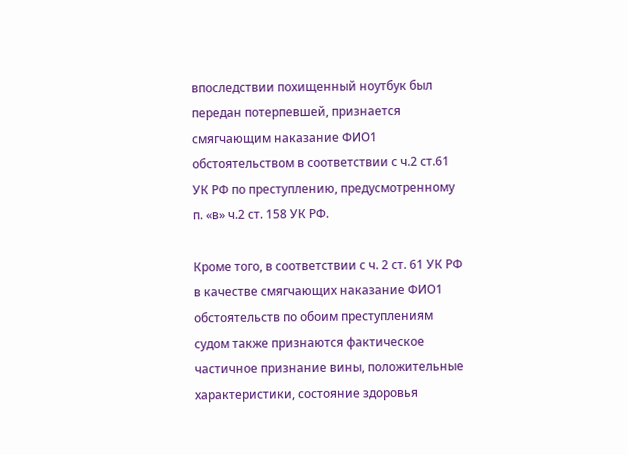впоследствии похищенный ноутбук был передан потерпевшей, признается смягчающим наказание ФИО1 обстоятельством в соответствии с ч.2 ст.61 УК РФ по преступлению, предусмотренному п. «в» ч.2 ст. 158 УК РФ.

Кроме того, в соответствии с ч. 2 ст. 61 УК РФ в качестве смягчающих наказание ФИО1 обстоятельств по обоим преступлениям судом также признаются фактическое частичное признание вины, положительные характеристики, состояние здоровья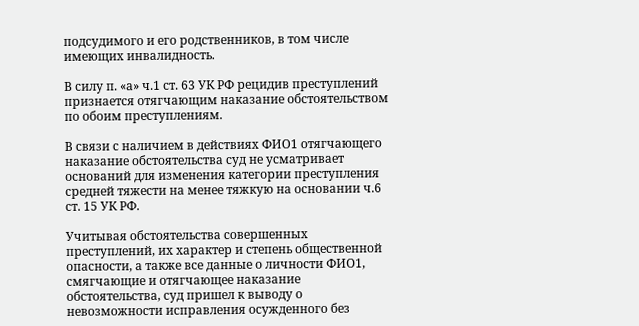подсудимого и его родственников, в том числе имеющих инвалидность.

В силу п. «а» ч.1 ст. 63 УК РФ рецидив преступлений признается отягчающим наказание обстоятельством по обоим преступлениям.

В связи с наличием в действиях ФИО1 отягчающего наказание обстоятельства суд не усматривает оснований для изменения категории преступления средней тяжести на менее тяжкую на основании ч.6 ст. 15 УК РФ.

Учитывая обстоятельства совершенных преступлений, их характер и степень общественной опасности, а также все данные о личности ФИО1, смягчающие и отягчающее наказание обстоятельства, суд пришел к выводу о невозможности исправления осужденного без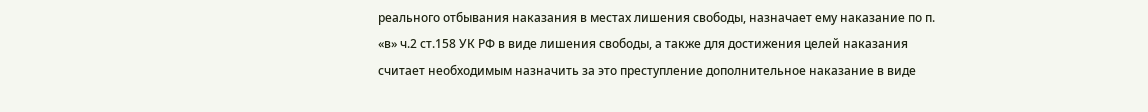реального отбывания наказания в местах лишения свободы, назначает ему наказание по п. «в» ч.2 ст.158 УК РФ в виде лишения свободы, а также для достижения целей наказания считает необходимым назначить за это преступление дополнительное наказание в виде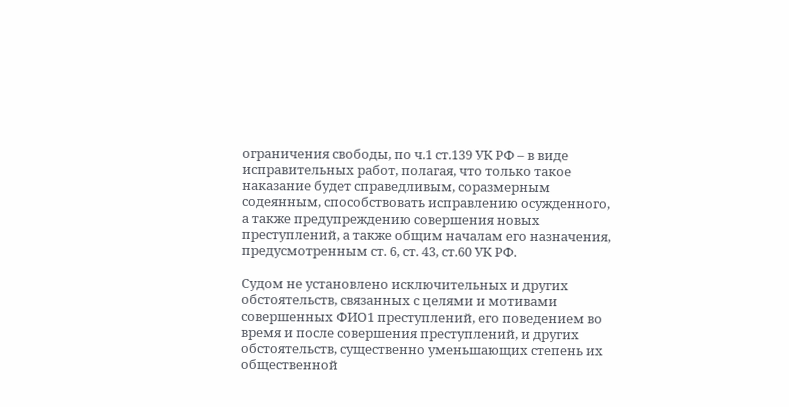ограничения свободы, по ч.1 ст.139 УК РФ – в виде исправительных работ, полагая, что только такое наказание будет справедливым, соразмерным содеянным, способствовать исправлению осужденного, а также предупреждению совершения новых преступлений, а также общим началам его назначения, предусмотренным ст. 6, ст. 43, ст.60 УК РФ.

Судом не установлено исключительных и других обстоятельств, связанных с целями и мотивами совершенных ФИО1 преступлений, его поведением во время и после совершения преступлений, и других обстоятельств, существенно уменьшающих степень их общественной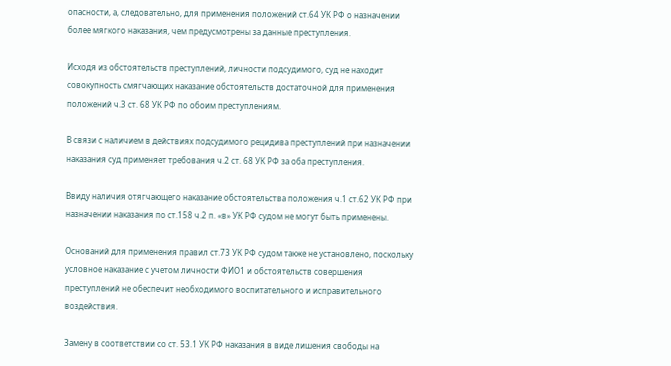опасности, а, следовательно, для применения положений ст.64 УК РФ о назначении более мягкого наказания, чем предусмотрены за данные преступления.

Исходя из обстоятельств преступлений, личности подсудимого, суд не находит совокупность смягчающих наказание обстоятельств достаточной для применения положений ч.3 ст. 68 УК РФ по обоим преступлениям.

В связи с наличием в действиях подсудимого рецидива преступлений при назначении наказания суд применяет требования ч.2 ст. 68 УК РФ за оба преступления.

Ввиду наличия отягчающего наказание обстоятельства положения ч.1 ст.62 УК РФ при назначении наказания по ст.158 ч.2 п. «в» УК РФ судом не могут быть применены.

Оснований для применения правил ст.73 УК РФ судом также не установлено, поскольку условное наказание с учетом личности ФИО1 и обстоятельств совершения преступлений не обеспечит необходимого воспитательного и исправительного воздействия.

Замену в соответствии со ст. 53.1 УК РФ наказания в виде лишения свободы на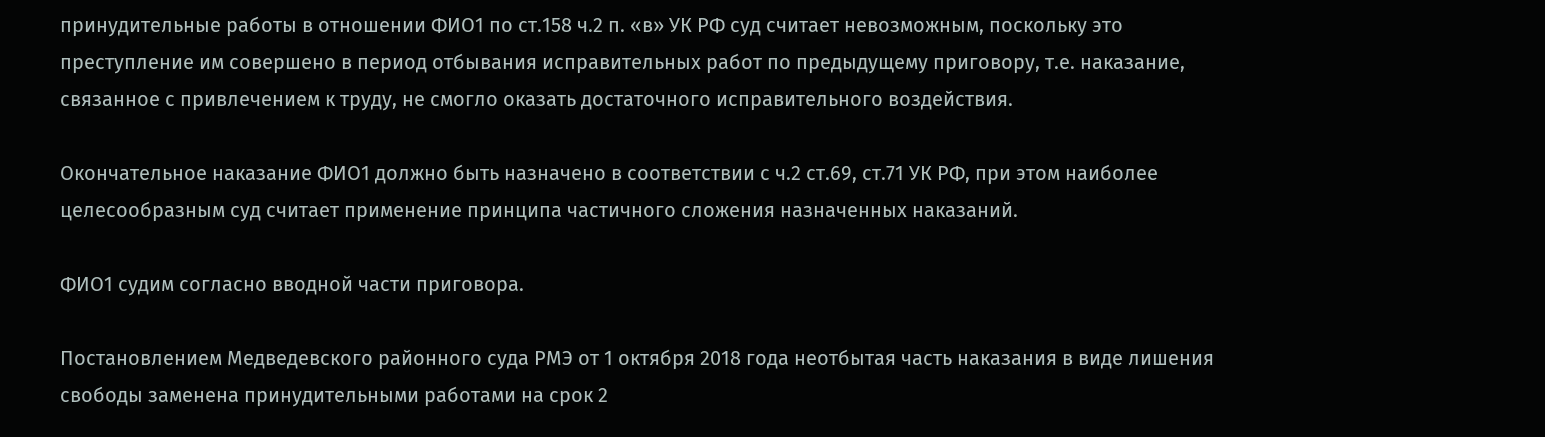принудительные работы в отношении ФИО1 по ст.158 ч.2 п. «в» УК РФ суд считает невозможным, поскольку это преступление им совершено в период отбывания исправительных работ по предыдущему приговору, т.е. наказание, связанное с привлечением к труду, не смогло оказать достаточного исправительного воздействия.

Окончательное наказание ФИО1 должно быть назначено в соответствии с ч.2 ст.69, ст.71 УК РФ, при этом наиболее целесообразным суд считает применение принципа частичного сложения назначенных наказаний.

ФИО1 судим согласно вводной части приговора.

Постановлением Медведевского районного суда РМЭ от 1 октября 2018 года неотбытая часть наказания в виде лишения свободы заменена принудительными работами на срок 2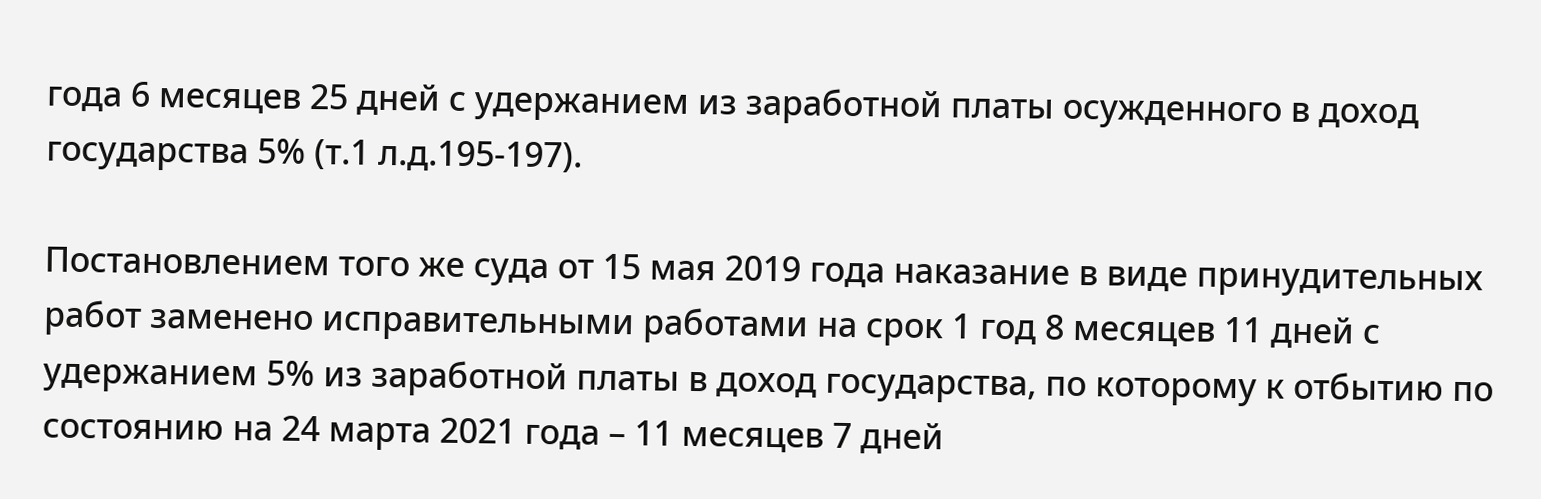года 6 месяцев 25 дней с удержанием из заработной платы осужденного в доход государства 5% (т.1 л.д.195-197).

Постановлением того же суда от 15 мая 2019 года наказание в виде принудительных работ заменено исправительными работами на срок 1 год 8 месяцев 11 дней с удержанием 5% из заработной платы в доход государства, по которому к отбытию по состоянию на 24 марта 2021 года – 11 месяцев 7 дней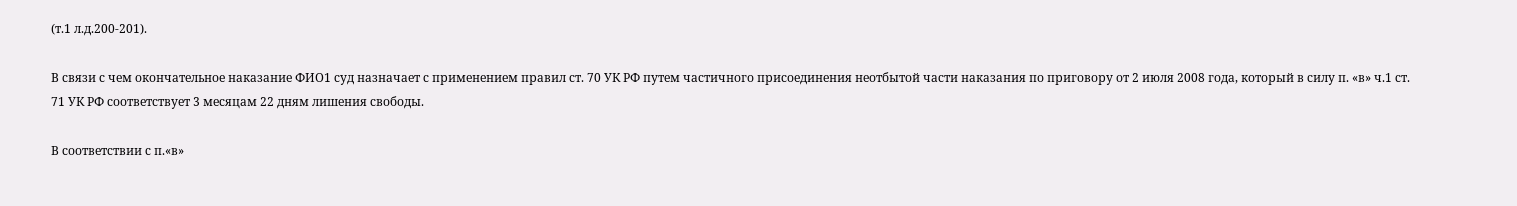(т.1 л.д.200-201).

В связи с чем окончательное наказание ФИО1 суд назначает с применением правил ст. 70 УК РФ путем частичного присоединения неотбытой части наказания по приговору от 2 июля 2008 года, который в силу п. «в» ч.1 ст. 71 УК РФ соответствует 3 месяцам 22 дням лишения свободы.

В соответствии с п.«в»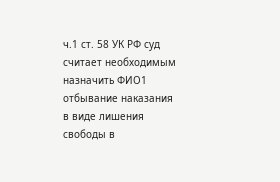ч.1 ст. 58 УК РФ суд считает необходимым назначить ФИО1 отбывание наказания в виде лишения свободы в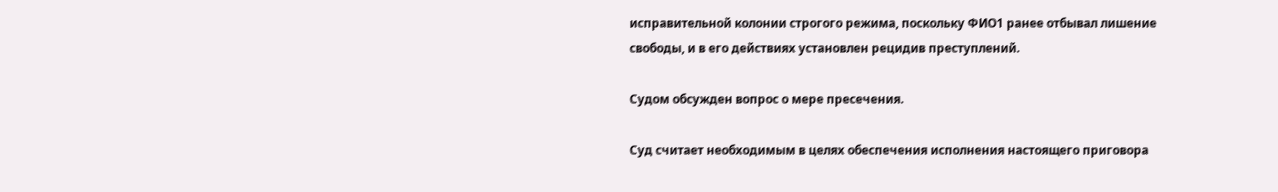исправительной колонии строгого режима, поскольку ФИО1 ранее отбывал лишение свободы, и в его действиях установлен рецидив преступлений.

Судом обсужден вопрос о мере пресечения.

Суд считает необходимым в целях обеспечения исполнения настоящего приговора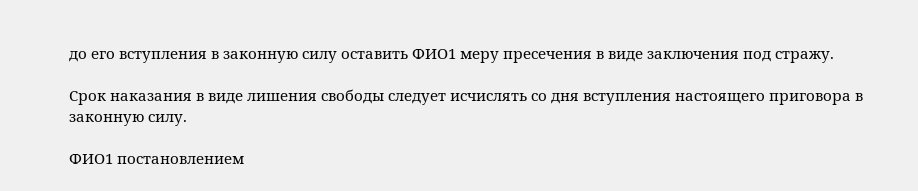до его вступления в законную силу оставить ФИО1 меру пресечения в виде заключения под стражу.

Срок наказания в виде лишения свободы следует исчислять со дня вступления настоящего приговора в законную силу.

ФИО1 постановлением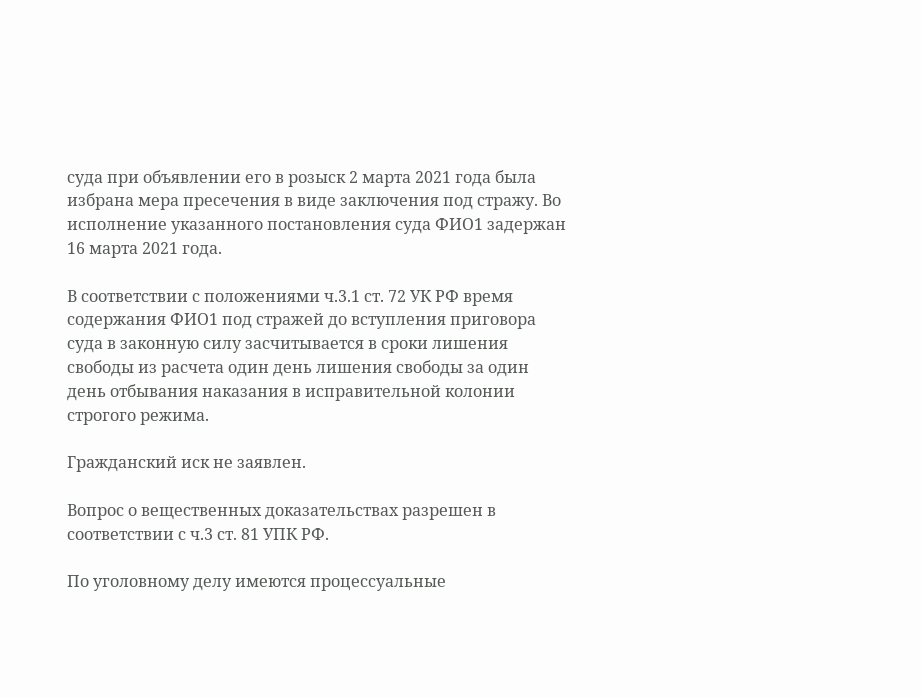суда при объявлении его в розыск 2 марта 2021 года была избрана мера пресечения в виде заключения под стражу. Во исполнение указанного постановления суда ФИО1 задержан 16 марта 2021 года.

В соответствии с положениями ч.3.1 ст. 72 УК РФ время содержания ФИО1 под стражей до вступления приговора суда в законную силу засчитывается в сроки лишения свободы из расчета один день лишения свободы за один день отбывания наказания в исправительной колонии строгого режима.

Гражданский иск не заявлен.

Вопрос о вещественных доказательствах разрешен в соответствии с ч.3 ст. 81 УПК РФ.

По уголовному делу имеются процессуальные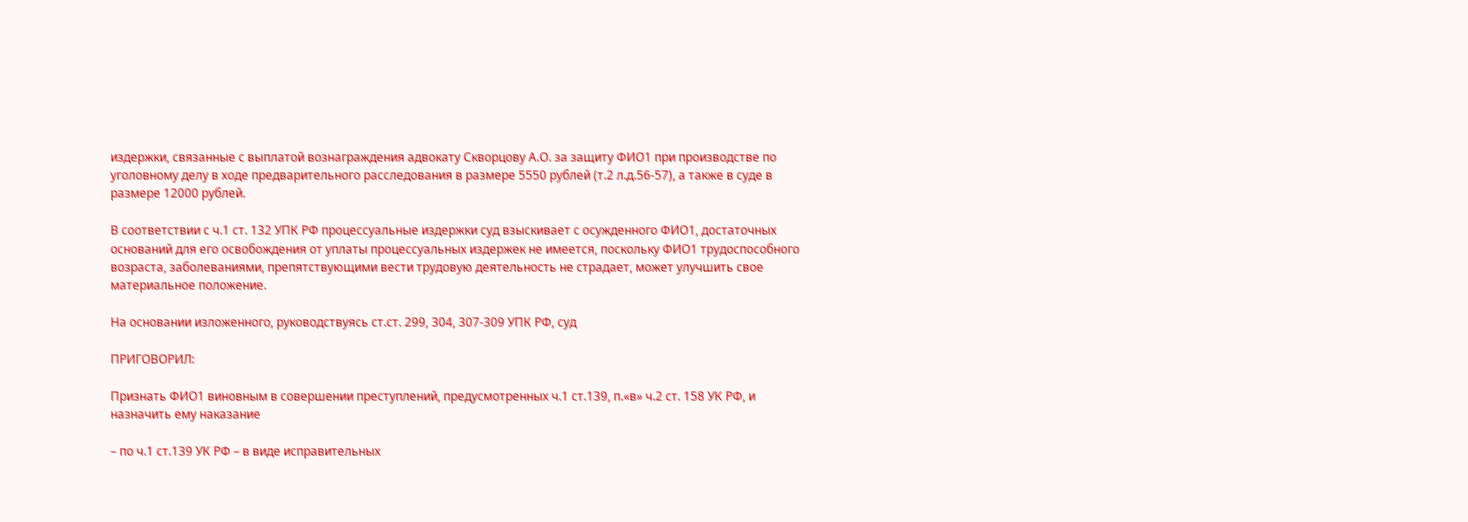издержки, связанные с выплатой вознаграждения адвокату Скворцову А.О. за защиту ФИО1 при производстве по уголовному делу в ходе предварительного расследования в размере 5550 рублей (т.2 л.д.56-57), а также в суде в размере 12000 рублей.

В соответствии с ч.1 ст. 132 УПК РФ процессуальные издержки суд взыскивает с осужденного ФИО1, достаточных оснований для его освобождения от уплаты процессуальных издержек не имеется, поскольку ФИО1 трудоспособного возраста, заболеваниями, препятствующими вести трудовую деятельность не страдает, может улучшить свое материальное положение.

На основании изложенного, руководствуясь ст.ст. 299, 304, 307-309 УПК РФ, суд

ПРИГОВОРИЛ:

Признать ФИО1 виновным в совершении преступлений, предусмотренных ч.1 ст.139, п.«в» ч.2 ст. 158 УК РФ, и назначить ему наказание

– по ч.1 ст.139 УК РФ – в виде исправительных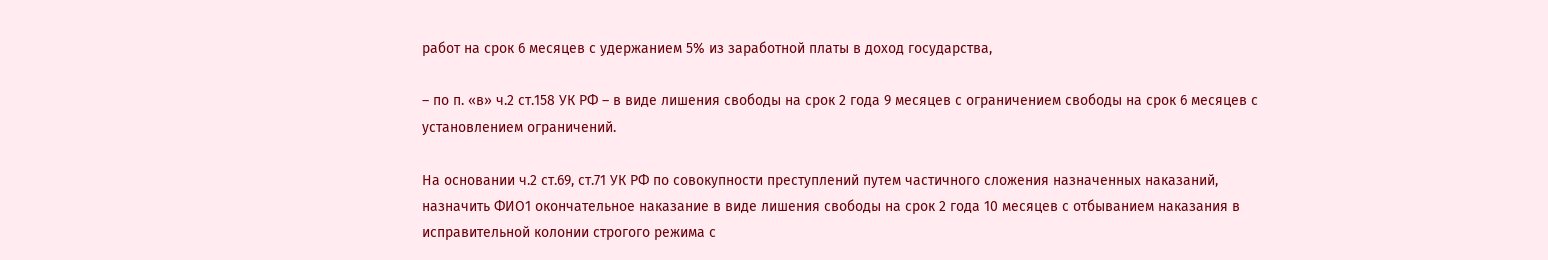работ на срок 6 месяцев с удержанием 5% из заработной платы в доход государства,

– по п. «в» ч.2 ст.158 УК РФ – в виде лишения свободы на срок 2 года 9 месяцев с ограничением свободы на срок 6 месяцев с установлением ограничений.

На основании ч.2 ст.69, ст.71 УК РФ по совокупности преступлений путем частичного сложения назначенных наказаний, назначить ФИО1 окончательное наказание в виде лишения свободы на срок 2 года 10 месяцев с отбыванием наказания в исправительной колонии строгого режима с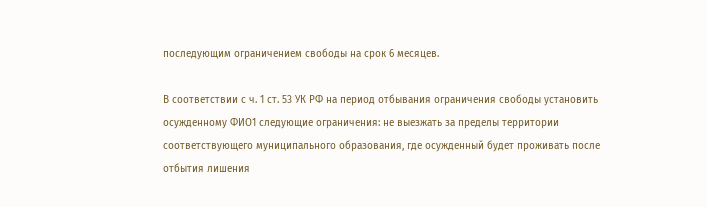последующим ограничением свободы на срок 6 месяцев.

В соответствии с ч. 1 ст. 53 УК РФ на период отбывания ограничения свободы установить осужденному ФИО1 следующие ограничения: не выезжать за пределы территории соответствующего муниципального образования, где осужденный будет проживать после отбытия лишения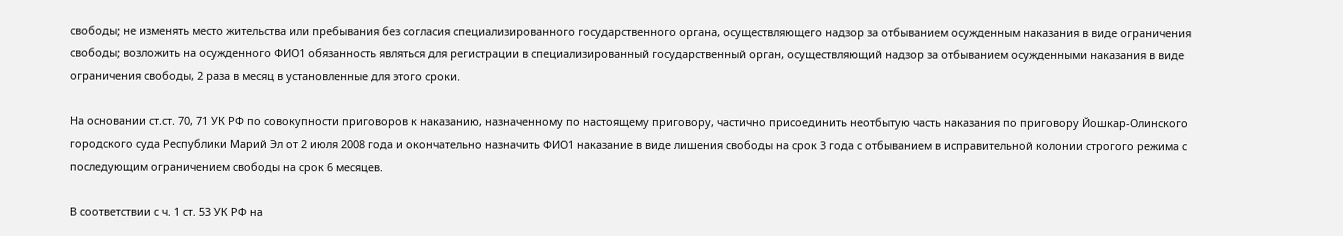свободы; не изменять место жительства или пребывания без согласия специализированного государственного органа, осуществляющего надзор за отбыванием осужденным наказания в виде ограничения свободы; возложить на осужденного ФИО1 обязанность являться для регистрации в специализированный государственный орган, осуществляющий надзор за отбыванием осужденными наказания в виде ограничения свободы, 2 раза в месяц в установленные для этого сроки.

На основании ст.ст. 70, 71 УК РФ по совокупности приговоров к наказанию, назначенному по настоящему приговору, частично присоединить неотбытую часть наказания по приговору Йошкар-Олинского городского суда Республики Марий Эл от 2 июля 2008 года и окончательно назначить ФИО1 наказание в виде лишения свободы на срок 3 года с отбыванием в исправительной колонии строгого режима с последующим ограничением свободы на срок 6 месяцев.

В соответствии с ч. 1 ст. 53 УК РФ на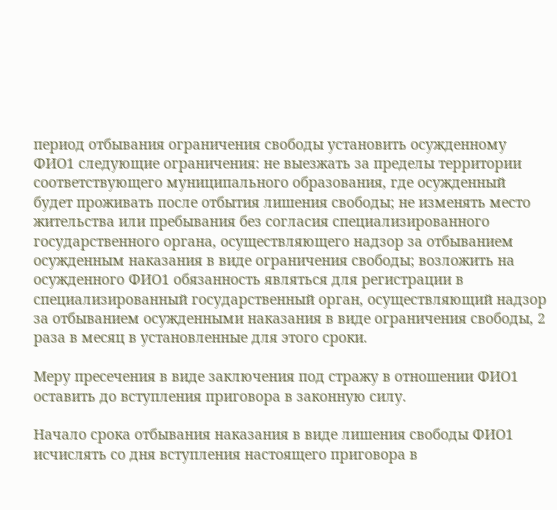период отбывания ограничения свободы установить осужденному ФИО1 следующие ограничения: не выезжать за пределы территории соответствующего муниципального образования, где осужденный будет проживать после отбытия лишения свободы; не изменять место жительства или пребывания без согласия специализированного государственного органа, осуществляющего надзор за отбыванием осужденным наказания в виде ограничения свободы; возложить на осужденного ФИО1 обязанность являться для регистрации в специализированный государственный орган, осуществляющий надзор за отбыванием осужденными наказания в виде ограничения свободы, 2 раза в месяц в установленные для этого сроки.

Меру пресечения в виде заключения под стражу в отношении ФИО1 оставить до вступления приговора в законную силу.

Начало срока отбывания наказания в виде лишения свободы ФИО1 исчислять со дня вступления настоящего приговора в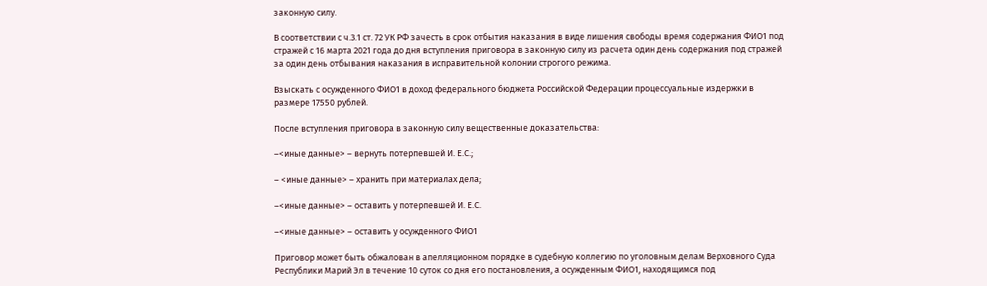законную силу.

В соответствии с ч.3.1 ст. 72 УК РФ зачесть в срок отбытия наказания в виде лишения свободы время содержания ФИО1 под стражей с 16 марта 2021 года до дня вступления приговора в законную силу из расчета один день содержания под стражей за один день отбывания наказания в исправительной колонии строгого режима.

Взыскать с осужденного ФИО1 в доход федерального бюджета Российской Федерации процессуальные издержки в размере 17550 рублей.

После вступления приговора в законную силу вещественные доказательства:

–<иные данные> – вернуть потерпевшей И. Е.С.;

– <иные данные> – хранить при материалах дела;

–<иные данные> – оставить у потерпевшей И. Е.С.

–<иные данные> – оставить у осужденного ФИО1

Приговор может быть обжалован в апелляционном порядке в судебную коллегию по уголовным делам Верховного Суда Республики Марий Эл в течение 10 суток со дня его постановления, а осужденным ФИО1, находящимся под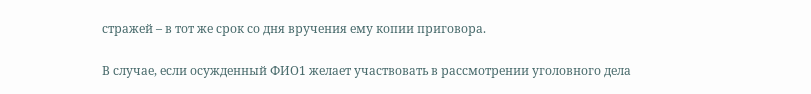стражей – в тот же срок со дня вручения ему копии приговора.

В случае, если осужденный ФИО1 желает участвовать в рассмотрении уголовного дела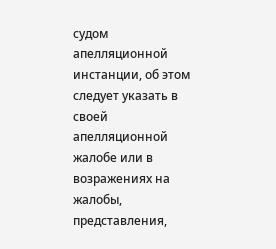судом апелляционной инстанции, об этом следует указать в своей апелляционной жалобе или в возражениях на жалобы, представления,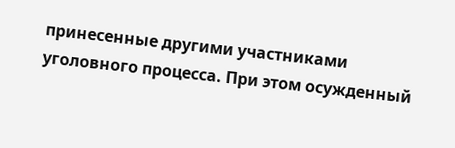принесенные другими участниками уголовного процесса. При этом осужденный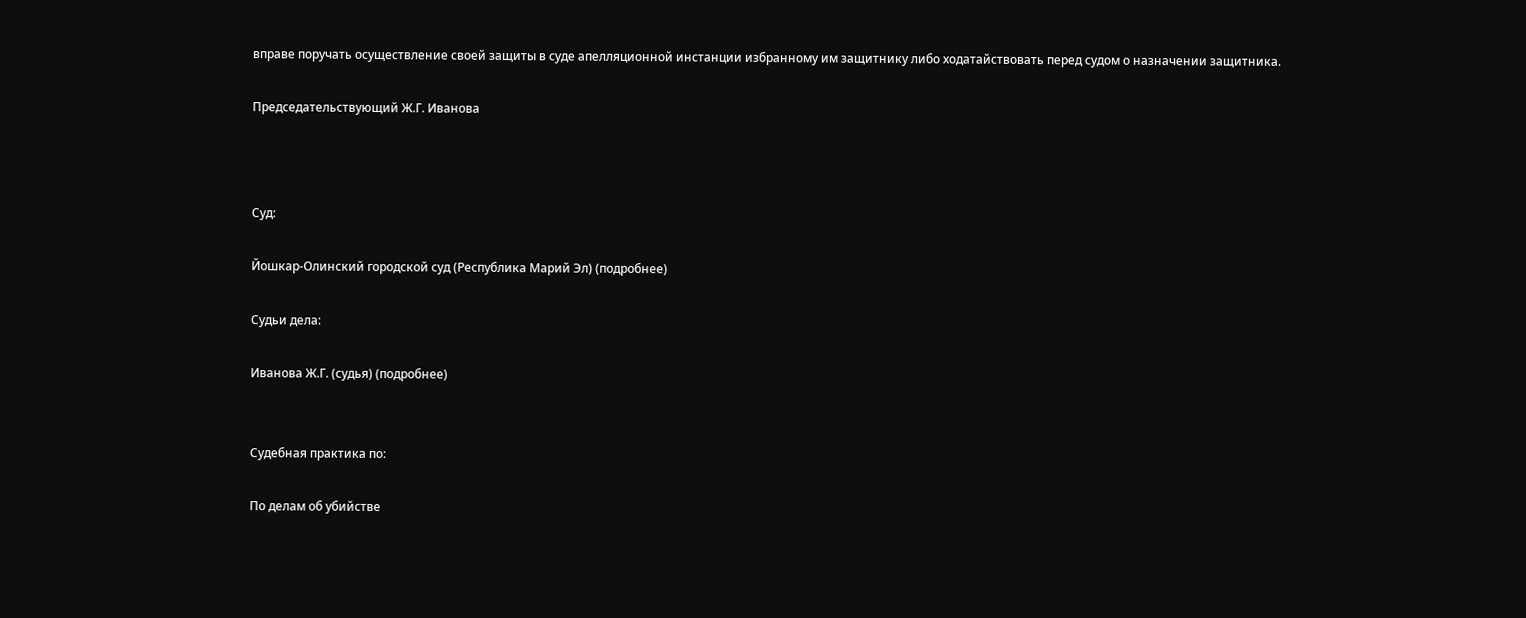вправе поручать осуществление своей защиты в суде апелляционной инстанции избранному им защитнику либо ходатайствовать перед судом о назначении защитника.

Председательствующий Ж.Г. Иванова



Суд:

Йошкар-Олинский городской суд (Республика Марий Эл) (подробнее)

Судьи дела:

Иванова Ж.Г. (судья) (подробнее)


Судебная практика по:

По делам об убийстве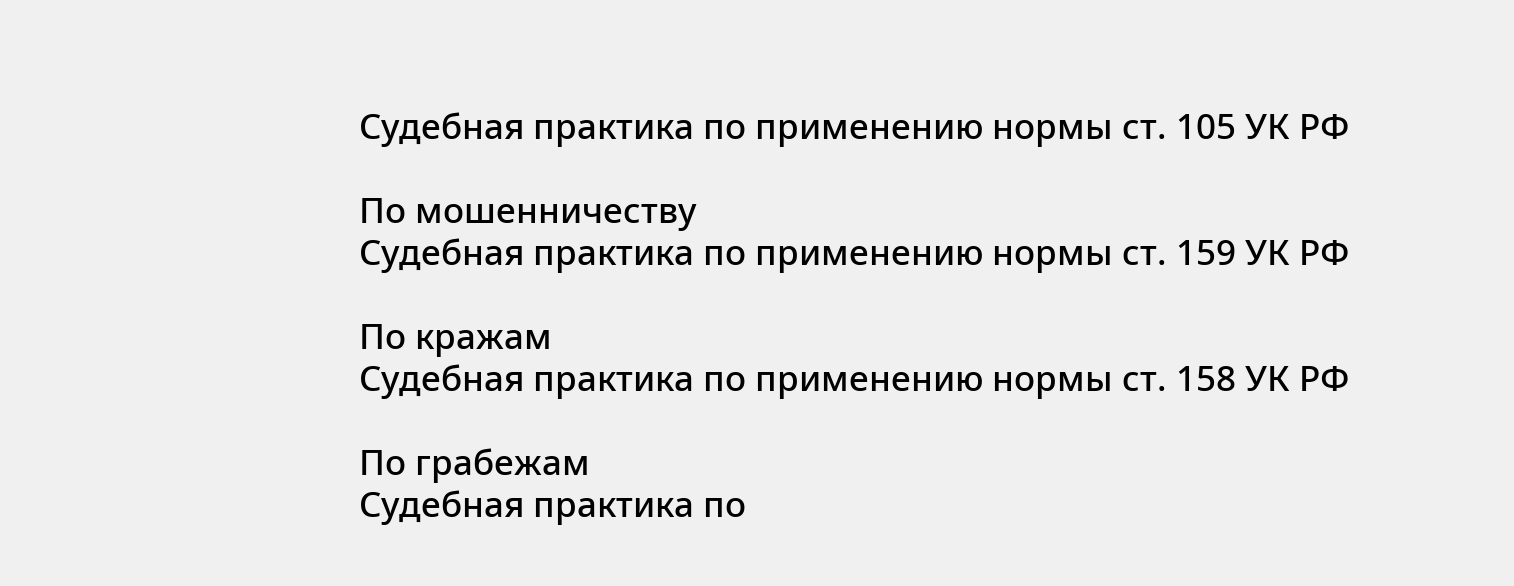Судебная практика по применению нормы ст. 105 УК РФ

По мошенничеству
Судебная практика по применению нормы ст. 159 УК РФ

По кражам
Судебная практика по применению нормы ст. 158 УК РФ

По грабежам
Судебная практика по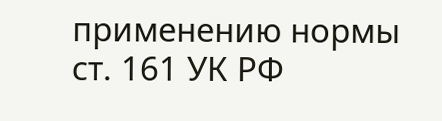применению нормы ст. 161 УК РФ